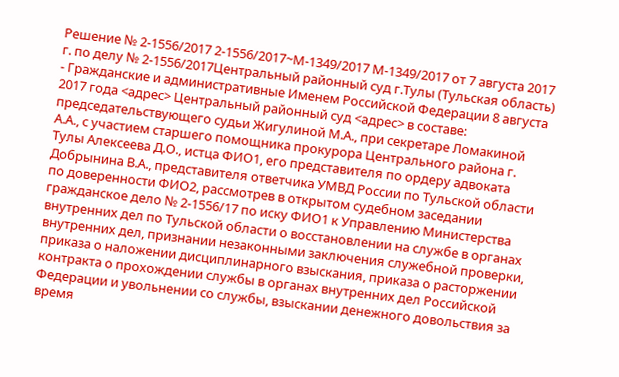Решение № 2-1556/2017 2-1556/2017~М-1349/2017 М-1349/2017 от 7 августа 2017 г. по делу № 2-1556/2017Центральный районный суд г.Тулы (Тульская область) - Гражданские и административные Именем Российской Федерации 8 августа 2017 года <адрес> Центральный районный суд <адрес> в составе: председательствующего судьи Жигулиной М.А., при секретаре Ломакиной А.А., с участием старшего помощника прокурора Центрального района г. Тулы Алексеева Д.О., истца ФИО1, его представителя по ордеру адвоката Добрынина В.А., представителя ответчика УМВД России по Тульской области по доверенности ФИО2, рассмотрев в открытом судебном заседании гражданское дело № 2-1556/17 по иску ФИО1 к Управлению Министерства внутренних дел по Тульской области о восстановлении на службе в органах внутренних дел, признании незаконными заключения служебной проверки, приказа о наложении дисциплинарного взыскания, приказа о расторжении контракта о прохождении службы в органах внутренних дел Российской Федерации и увольнении со службы, взыскании денежного довольствия за время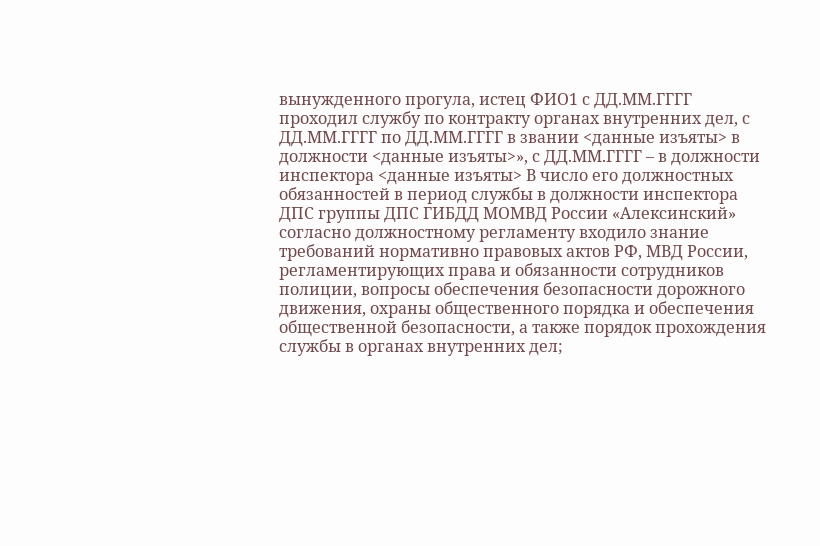вынужденного прогула, истец ФИО1 с ДД.ММ.ГГГГ проходил службу по контракту органах внутренних дел, с ДД.ММ.ГГГГ по ДД.ММ.ГГГГ в звании <данные изъяты> в должности <данные изъяты>», с ДД.ММ.ГГГГ – в должности инспектора <данные изъяты> В число его должностных обязанностей в период службы в должности инспектора ДПС группы ДПС ГИБДД МОМВД России «Алексинский» согласно должностному регламенту входило знание требований нормативно правовых актов РФ, МВД России, регламентирующих права и обязанности сотрудников полиции, вопросы обеспечения безопасности дорожного движения, охраны общественного порядка и обеспечения общественной безопасности, а также порядок прохождения службы в органах внутренних дел;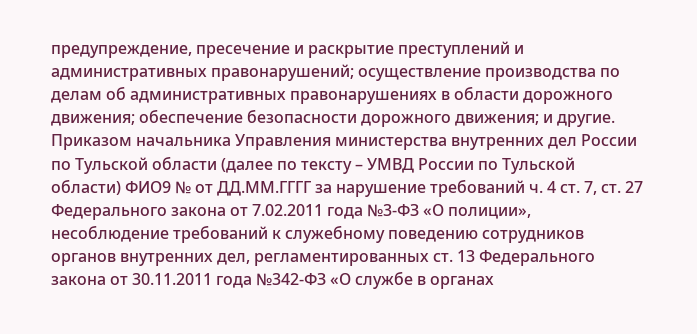предупреждение, пресечение и раскрытие преступлений и административных правонарушений; осуществление производства по делам об административных правонарушениях в области дорожного движения; обеспечение безопасности дорожного движения; и другие. Приказом начальника Управления министерства внутренних дел России по Тульской области (далее по тексту – УМВД России по Тульской области) ФИО9 № от ДД.ММ.ГГГГ за нарушение требований ч. 4 ст. 7, ст. 27 Федерального закона от 7.02.2011 года №3-ФЗ «О полиции», несоблюдение требований к служебному поведению сотрудников органов внутренних дел, регламентированных ст. 13 Федерального закона от 30.11.2011 года №342-ФЗ «О службе в органах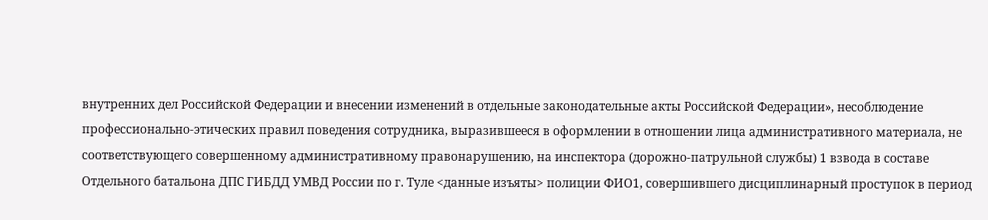внутренних дел Российской Федерации и внесении изменений в отдельные законодательные акты Российской Федерации», несоблюдение профессионально-этических правил поведения сотрудника, выразившееся в оформлении в отношении лица административного материала, не соответствующего совершенному административному правонарушению, на инспектора (дорожно-патрульной службы) 1 взвода в составе Отдельного батальона ДПС ГИБДД УМВД России по г. Туле <данные изъяты> полиции ФИО1, совершившего дисциплинарный проступок в период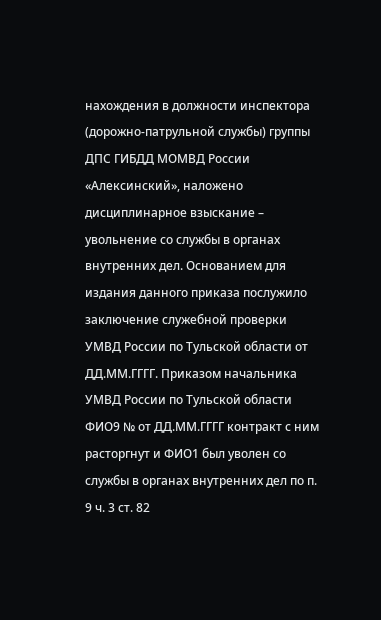нахождения в должности инспектора (дорожно-патрульной службы) группы ДПС ГИБДД МОМВД России «Алексинский», наложено дисциплинарное взыскание – увольнение со службы в органах внутренних дел. Основанием для издания данного приказа послужило заключение служебной проверки УМВД России по Тульской области от ДД.ММ.ГГГГ. Приказом начальника УМВД России по Тульской области ФИО9 № от ДД.ММ.ГГГГ контракт с ним расторгнут и ФИО1 был уволен со службы в органах внутренних дел по п. 9 ч. 3 ст. 82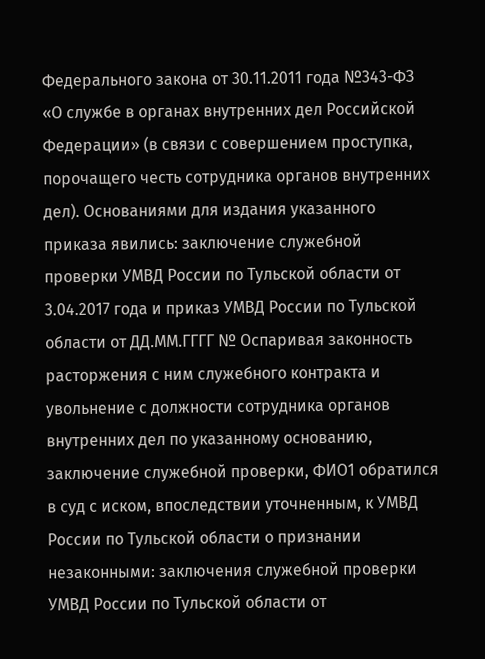Федерального закона от 30.11.2011 года №343-ФЗ «О службе в органах внутренних дел Российской Федерации» (в связи с совершением проступка, порочащего честь сотрудника органов внутренних дел). Основаниями для издания указанного приказа явились: заключение служебной проверки УМВД России по Тульской области от 3.04.2017 года и приказ УМВД России по Тульской области от ДД.ММ.ГГГГ № Оспаривая законность расторжения с ним служебного контракта и увольнение с должности сотрудника органов внутренних дел по указанному основанию, заключение служебной проверки, ФИО1 обратился в суд с иском, впоследствии уточненным, к УМВД России по Тульской области о признании незаконными: заключения служебной проверки УМВД России по Тульской области от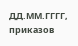ДД.ММ.ГГГГ, приказов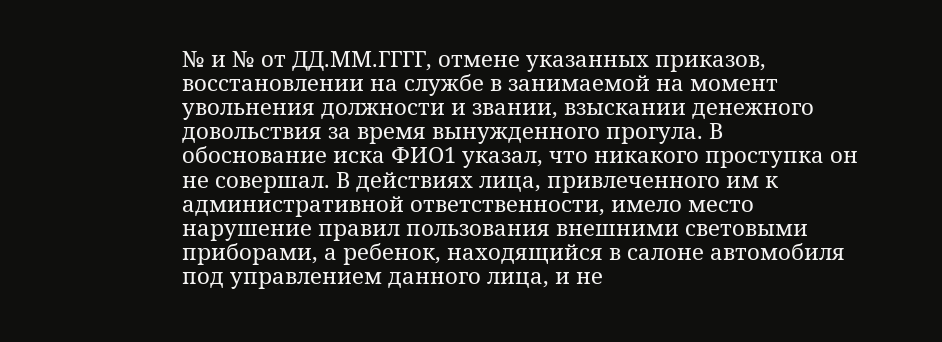№ и № от ДД.ММ.ГГГГ, отмене указанных приказов, восстановлении на службе в занимаемой на момент увольнения должности и звании, взыскании денежного довольствия за время вынужденного прогула. В обоснование иска ФИО1 указал, что никакого проступка он не совершал. В действиях лица, привлеченного им к административной ответственности, имело место нарушение правил пользования внешними световыми приборами, а ребенок, находящийся в салоне автомобиля под управлением данного лица, и не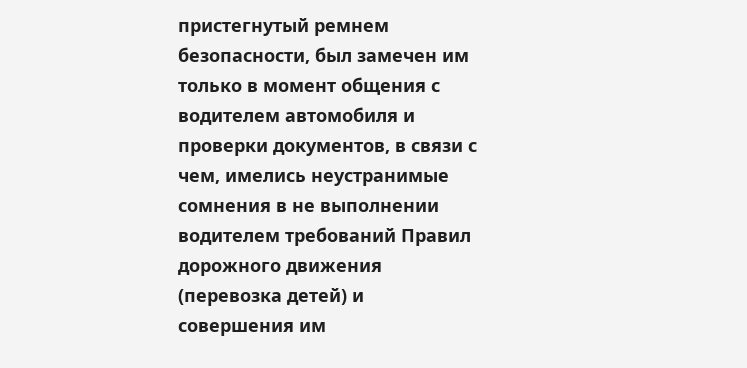пристегнутый ремнем безопасности, был замечен им только в момент общения с водителем автомобиля и проверки документов, в связи с чем, имелись неустранимые сомнения в не выполнении водителем требований Правил дорожного движения (перевозка детей) и совершения им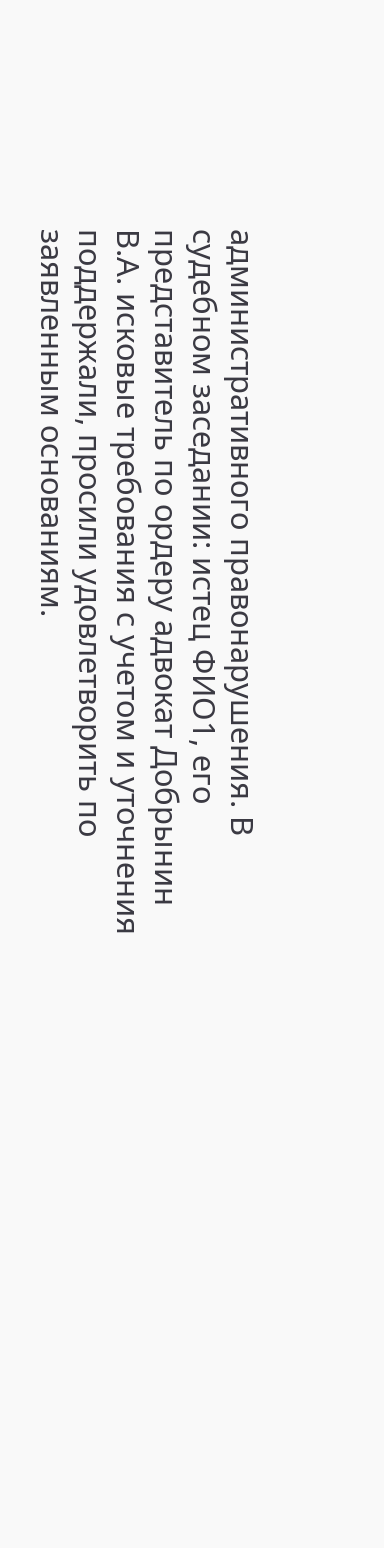административного правонарушения. В судебном заседании: истец ФИО1, его представитель по ордеру адвокат Добрынин В.А. исковые требования с учетом и уточнения поддержали, просили удовлетворить по заявленным основаниям.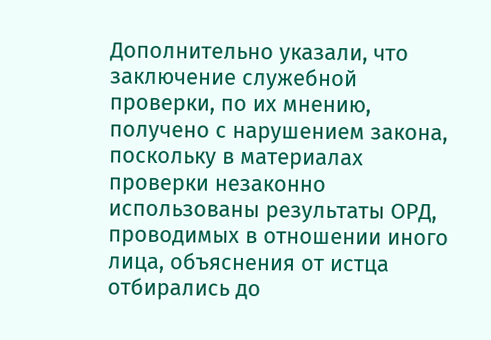Дополнительно указали, что заключение служебной проверки, по их мнению, получено с нарушением закона, поскольку в материалах проверки незаконно использованы результаты ОРД, проводимых в отношении иного лица, объяснения от истца отбирались до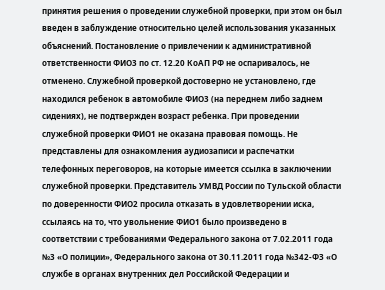принятия решения о проведении служебной проверки, при этом он был введен в заблуждение относительно целей использования указанных объяснений. Постановление о привлечении к административной ответственности ФИО3 по ст. 12.20 КоАП РФ не оспаривалось, не отменено. Служебной проверкой достоверно не установлено, где находился ребенок в автомобиле ФИО3 (на переднем либо заднем сидениях), не подтвержден возраст ребенка. При проведении служебной проверки ФИО1 не оказана правовая помощь. Не представлены для ознакомления аудиозаписи и распечатки телефонных переговоров, на которые имеется ссылка в заключении служебной проверки. Представитель УМВД России по Тульской области по доверенности ФИО2 просила отказать в удовлетворении иска, ссылаясь на то, что увольнение ФИО1 было произведено в соответствии с требованиями Федерального закона от 7.02.2011 года №3 «О полиции», Федерального закона от 30.11.2011 года №342-ФЗ «О службе в органах внутренних дел Российской Федерации и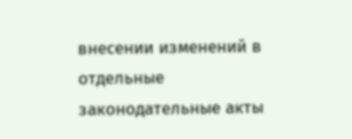внесении изменений в отдельные законодательные акты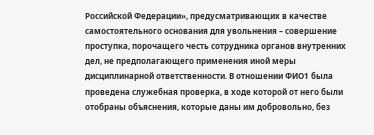Российской Федерации», предусматривающих в качестве самостоятельного основания для увольнения – совершение проступка, порочащего честь сотрудника органов внутренних дел, не предполагающего применения иной меры дисциплинарной ответственности. В отношении ФИО1 была проведена служебная проверка, в ходе которой от него были отобраны объяснения, которые даны им добровольно, без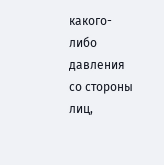какого-либо давления со стороны лиц,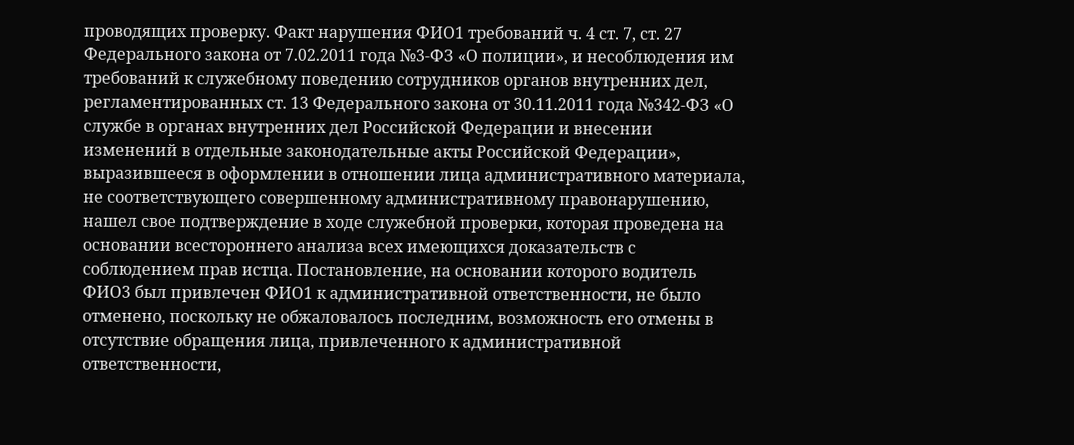проводящих проверку. Факт нарушения ФИО1 требований ч. 4 ст. 7, ст. 27 Федерального закона от 7.02.2011 года №3-ФЗ «О полиции», и несоблюдения им требований к служебному поведению сотрудников органов внутренних дел, регламентированных ст. 13 Федерального закона от 30.11.2011 года №342-ФЗ «О службе в органах внутренних дел Российской Федерации и внесении изменений в отдельные законодательные акты Российской Федерации», выразившееся в оформлении в отношении лица административного материала, не соответствующего совершенному административному правонарушению, нашел свое подтверждение в ходе служебной проверки, которая проведена на основании всестороннего анализа всех имеющихся доказательств с соблюдением прав истца. Постановление, на основании которого водитель ФИО3 был привлечен ФИО1 к административной ответственности, не было отменено, поскольку не обжаловалось последним, возможность его отмены в отсутствие обращения лица, привлеченного к административной ответственности,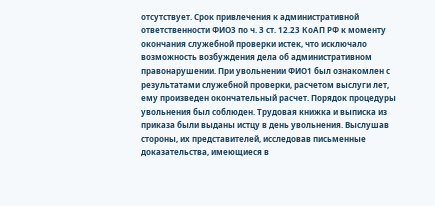отсутствует. Срок привлечения к административной ответственности ФИО3 по ч. 3 ст. 12.23 КоАП РФ к моменту окончания служебной проверки истек, что исключало возможность возбуждения дела об административном правонарушении. При увольнении ФИО1 был ознакомлен с результатами служебной проверки, расчетом выслуги лет, ему произведен окончательный расчет. Порядок процедуры увольнения был соблюден. Трудовая книжка и выписка из приказа были выданы истцу в день увольнения. Выслушав стороны, их представителей, исследовав письменные доказательства, имеющиеся в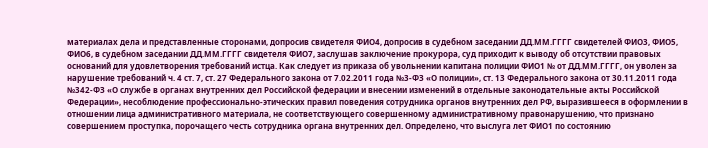материалах дела и представленные сторонами, допросив свидетеля ФИО4, допросив в судебном заседании ДД.ММ.ГГГГ свидетелей ФИО3, ФИО5, ФИО6, в судебном заседании ДД.ММ.ГГГГ свидетеля ФИО7, заслушав заключение прокурора, суд приходит к выводу об отсутствии правовых оснований для удовлетворения требований истца. Как следует из приказа об увольнении капитана полиции ФИО1 № от ДД.ММ.ГГГГ, он уволен за нарушение требований ч. 4 ст. 7, ст. 27 Федерального закона от 7.02.2011 года №3-ФЗ «О полиции», ст. 13 Федерального закона от 30.11.2011 года №342-ФЗ «О службе в органах внутренних дел Российской федерации и внесении изменений в отдельные законодательные акты Российской Федерации», несоблюдение профессионально-этических правил поведения сотрудника органов внутренних дел РФ, выразившееся в оформлении в отношении лица административного материала, не соответствующего совершенному административному правонарушению, что признано совершением проступка, порочащего честь сотрудника органа внутренних дел. Определено, что выслуга лет ФИО1 по состоянию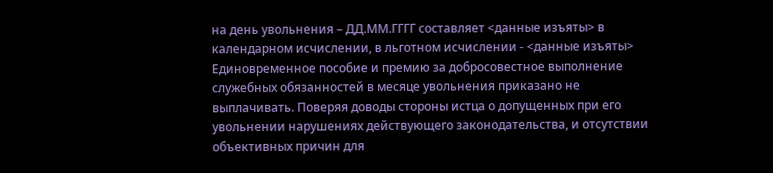на день увольнения – ДД.ММ.ГГГГ составляет <данные изъяты> в календарном исчислении, в льготном исчислении - <данные изъяты> Единовременное пособие и премию за добросовестное выполнение служебных обязанностей в месяце увольнения приказано не выплачивать. Поверяя доводы стороны истца о допущенных при его увольнении нарушениях действующего законодательства, и отсутствии объективных причин для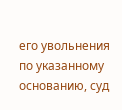его увольнения по указанному основанию, суд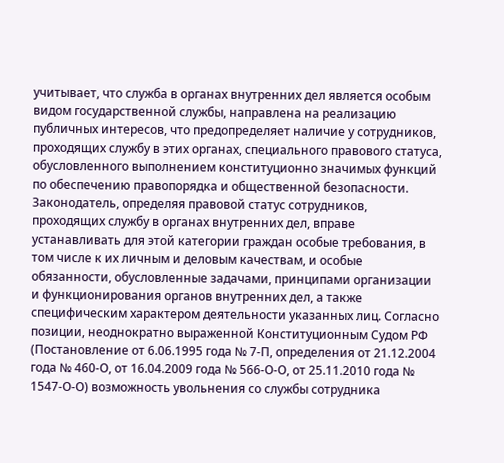учитывает, что служба в органах внутренних дел является особым видом государственной службы, направлена на реализацию публичных интересов, что предопределяет наличие у сотрудников, проходящих службу в этих органах, специального правового статуса, обусловленного выполнением конституционно значимых функций по обеспечению правопорядка и общественной безопасности. Законодатель, определяя правовой статус сотрудников, проходящих службу в органах внутренних дел, вправе устанавливать для этой категории граждан особые требования, в том числе к их личным и деловым качествам, и особые обязанности, обусловленные задачами, принципами организации и функционирования органов внутренних дел, а также специфическим характером деятельности указанных лиц. Согласно позиции, неоднократно выраженной Конституционным Судом РФ (Постановление от 6.06.1995 года № 7-П, определения от 21.12.2004 года № 460-О, от 16.04.2009 года № 566-О-О, от 25.11.2010 года № 1547-О-О) возможность увольнения со службы сотрудника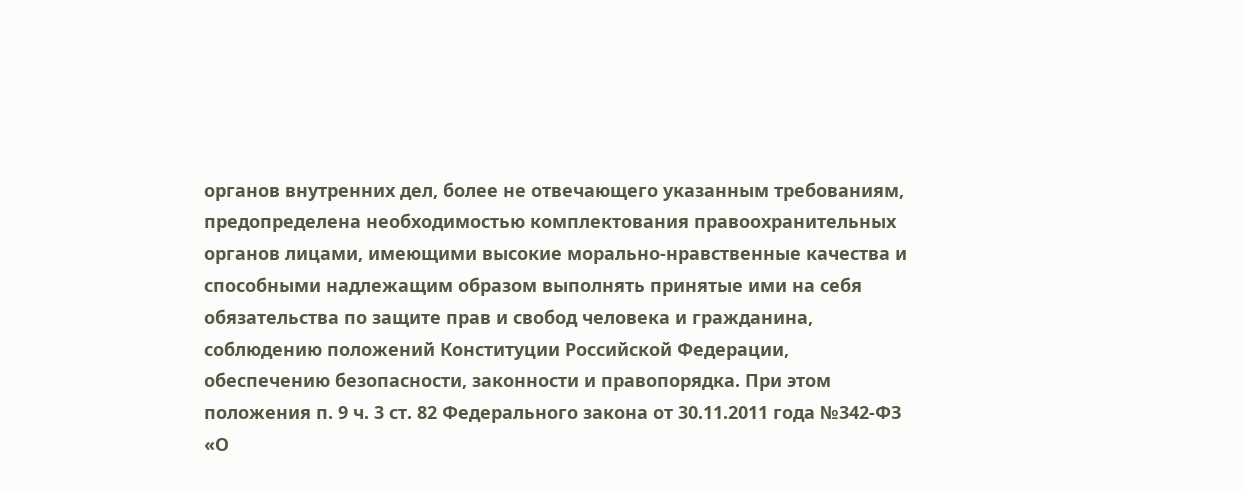органов внутренних дел, более не отвечающего указанным требованиям, предопределена необходимостью комплектования правоохранительных органов лицами, имеющими высокие морально-нравственные качества и способными надлежащим образом выполнять принятые ими на себя обязательства по защите прав и свобод человека и гражданина, соблюдению положений Конституции Российской Федерации, обеспечению безопасности, законности и правопорядка. При этом положения п. 9 ч. 3 ст. 82 Федерального закона от 30.11.2011 года №342-ФЗ «О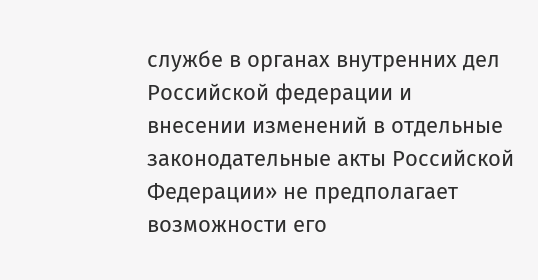службе в органах внутренних дел Российской федерации и внесении изменений в отдельные законодательные акты Российской Федерации» не предполагает возможности его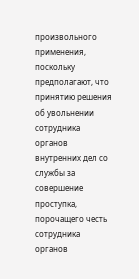произвольного применения, поскольку предполагают, что принятию решения об увольнении сотрудника органов внутренних дел со службы за совершение проступка, порочащего честь сотрудника органов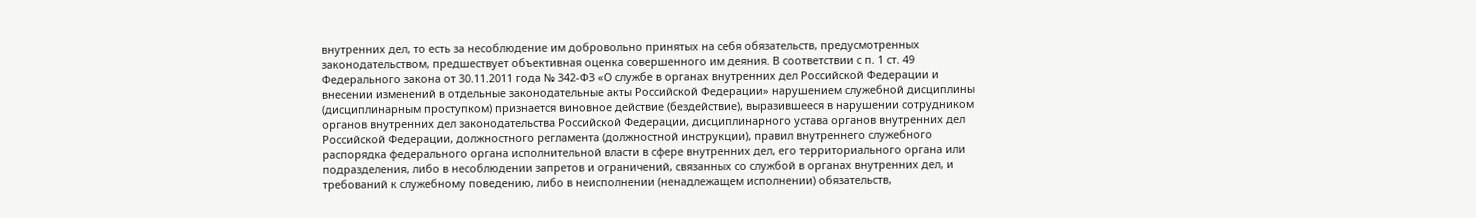внутренних дел, то есть за несоблюдение им добровольно принятых на себя обязательств, предусмотренных законодательством, предшествует объективная оценка совершенного им деяния. В соответствии с п. 1 ст. 49 Федерального закона от 30.11.2011 года № 342-ФЗ «О службе в органах внутренних дел Российской Федерации и внесении изменений в отдельные законодательные акты Российской Федерации» нарушением служебной дисциплины (дисциплинарным проступком) признается виновное действие (бездействие), выразившееся в нарушении сотрудником органов внутренних дел законодательства Российской Федерации, дисциплинарного устава органов внутренних дел Российской Федерации, должностного регламента (должностной инструкции), правил внутреннего служебного распорядка федерального органа исполнительной власти в сфере внутренних дел, его территориального органа или подразделения, либо в несоблюдении запретов и ограничений, связанных со службой в органах внутренних дел, и требований к служебному поведению, либо в неисполнении (ненадлежащем исполнении) обязательств,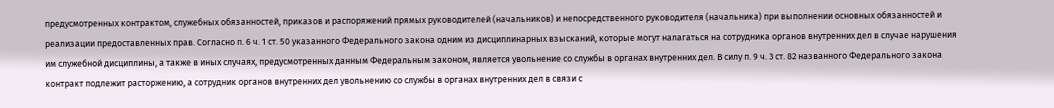предусмотренных контрактом, служебных обязанностей, приказов и распоряжений прямых руководителей (начальников) и непосредственного руководителя (начальника) при выполнении основных обязанностей и реализации предоставленных прав. Согласно п. 6 ч. 1 ст. 50 указанного Федерального закона одним из дисциплинарных взысканий, которые могут налагаться на сотрудника органов внутренних дел в случае нарушения им служебной дисциплины, а также в иных случаях, предусмотренных данным Федеральным законом, является увольнение со службы в органах внутренних дел. В силу п. 9 ч. 3 ст. 82 названного Федерального закона контракт подлежит расторжению, а сотрудник органов внутренних дел увольнению со службы в органах внутренних дел в связи с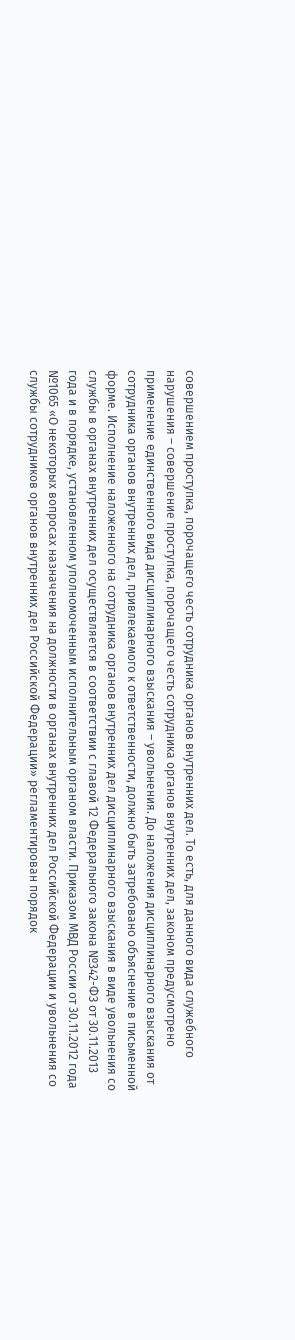совершением проступка, порочащего честь сотрудника органов внутренних дел. То есть, для данного вида служебного нарушения – совершение проступка, порочащего честь сотрудника органов внутренних дел, законом предусмотрено применение единственного вида дисциплинарного взыскания – увольнения. До наложения дисциплинарного взыскания от сотрудника органов внутренних дел, привлекаемого к ответственности, должно быть затребовано объяснение в письменной форме. Исполнение наложенного на сотрудника органов внутренних дел дисциплинарного взыскания в виде увольнения со службы в органах внутренних дел осуществляется в соответствии с главой 12 Федерального закона №342-ФЗ от 30.11.2013 года и в порядке, установленном уполномоченным исполнительным органом власти. Приказом МВД России от 30.11.2012 года №1065 «О некоторых вопросах назначения на должности в органах внутренних дел Российской Федерации и увольнения со службы сотрудников органов внутренних дел Российской Федерации» регламентирован порядок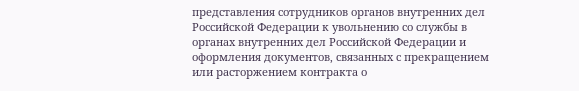представления сотрудников органов внутренних дел Российской Федерации к увольнению со службы в органах внутренних дел Российской Федерации и оформления документов, связанных с прекращением или расторжением контракта о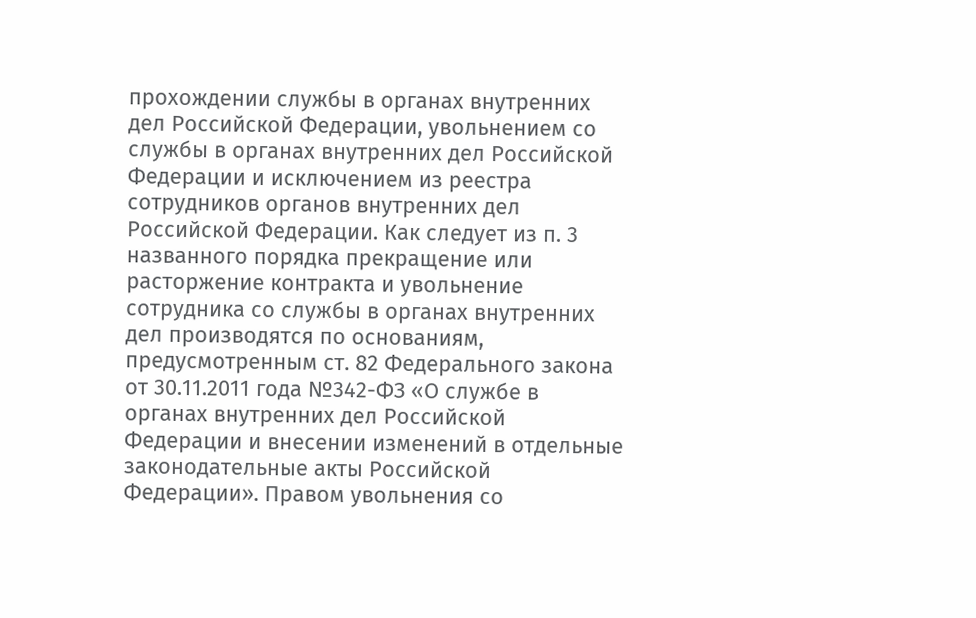прохождении службы в органах внутренних дел Российской Федерации, увольнением со службы в органах внутренних дел Российской Федерации и исключением из реестра сотрудников органов внутренних дел Российской Федерации. Как следует из п. 3 названного порядка прекращение или расторжение контракта и увольнение сотрудника со службы в органах внутренних дел производятся по основаниям, предусмотренным ст. 82 Федерального закона от 30.11.2011 года №342-ФЗ «О службе в органах внутренних дел Российской Федерации и внесении изменений в отдельные законодательные акты Российской Федерации». Правом увольнения со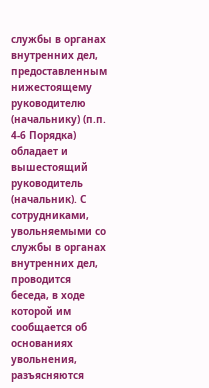службы в органах внутренних дел, предоставленным нижестоящему руководителю (начальнику) (п.п. 4-6 Порядка) обладает и вышестоящий руководитель (начальник). С сотрудниками, увольняемыми со службы в органах внутренних дел, проводится беседа, в ходе которой им сообщается об основаниях увольнения, разъясняются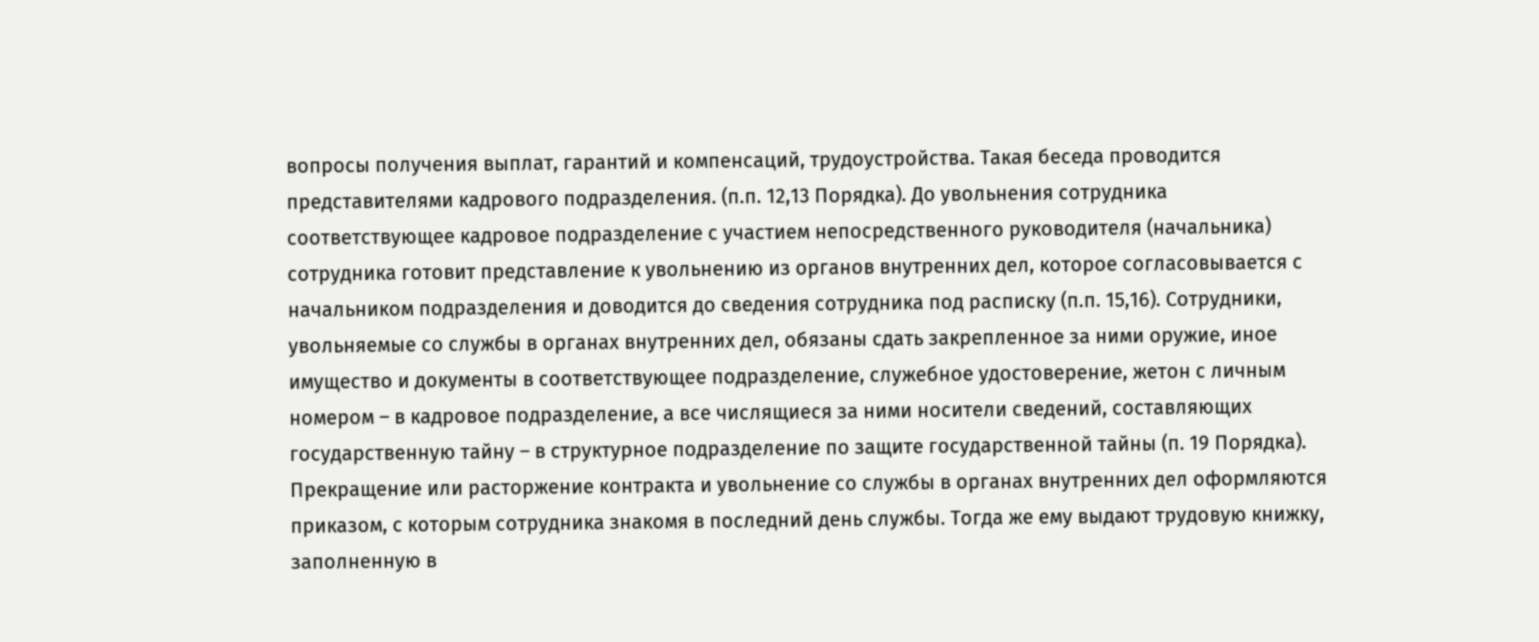вопросы получения выплат, гарантий и компенсаций, трудоустройства. Такая беседа проводится представителями кадрового подразделения. (п.п. 12,13 Порядка). До увольнения сотрудника соответствующее кадровое подразделение с участием непосредственного руководителя (начальника) сотрудника готовит представление к увольнению из органов внутренних дел, которое согласовывается с начальником подразделения и доводится до сведения сотрудника под расписку (п.п. 15,16). Сотрудники, увольняемые со службы в органах внутренних дел, обязаны сдать закрепленное за ними оружие, иное имущество и документы в соответствующее подразделение, служебное удостоверение, жетон с личным номером – в кадровое подразделение, а все числящиеся за ними носители сведений, составляющих государственную тайну – в структурное подразделение по защите государственной тайны (п. 19 Порядка). Прекращение или расторжение контракта и увольнение со службы в органах внутренних дел оформляются приказом, с которым сотрудника знакомя в последний день службы. Тогда же ему выдают трудовую книжку, заполненную в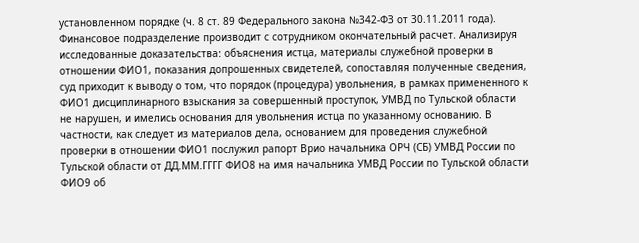установленном порядке (ч. 8 ст. 89 Федерального закона №342-ФЗ от 30.11.2011 года). Финансовое подразделение производит с сотрудником окончательный расчет. Анализируя исследованные доказательства: объяснения истца, материалы служебной проверки в отношении ФИО1, показания допрошенных свидетелей, сопоставляя полученные сведения, суд приходит к выводу о том, что порядок (процедура) увольнения, в рамках примененного к ФИО1 дисциплинарного взыскания за совершенный проступок, УМВД по Тульской области не нарушен, и имелись основания для увольнения истца по указанному основанию. В частности, как следует из материалов дела, основанием для проведения служебной проверки в отношении ФИО1 послужил рапорт Врио начальника ОРЧ (СБ) УМВД России по Тульской области от ДД.ММ.ГГГГ ФИО8 на имя начальника УМВД России по Тульской области ФИО9 об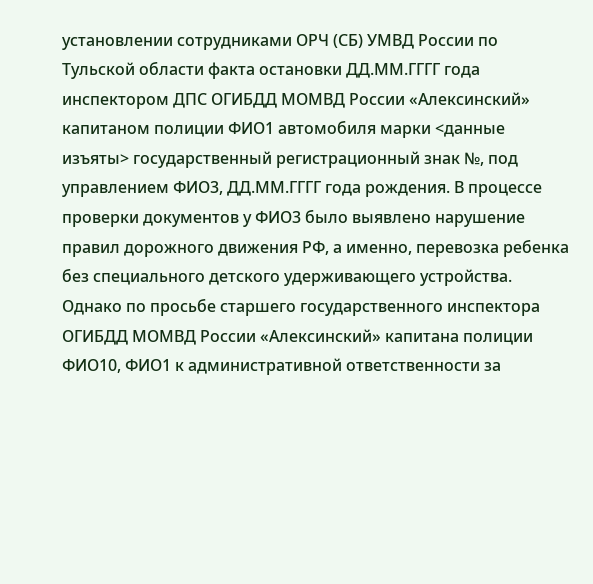установлении сотрудниками ОРЧ (СБ) УМВД России по Тульской области факта остановки ДД.ММ.ГГГГ года инспектором ДПС ОГИБДД МОМВД России «Алексинский» капитаном полиции ФИО1 автомобиля марки <данные изъяты> государственный регистрационный знак №, под управлением ФИО3, ДД.ММ.ГГГГ года рождения. В процессе проверки документов у ФИО3 было выявлено нарушение правил дорожного движения РФ, а именно, перевозка ребенка без специального детского удерживающего устройства. Однако по просьбе старшего государственного инспектора ОГИБДД МОМВД России «Алексинский» капитана полиции ФИО10, ФИО1 к административной ответственности за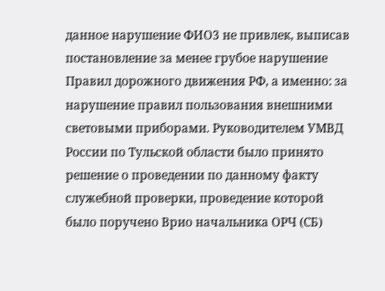данное нарушение ФИО3 не привлек, выписав постановление за менее грубое нарушение Правил дорожного движения РФ, а именно: за нарушение правил пользования внешними световыми приборами. Руководителем УМВД России по Тульской области было принято решение о проведении по данному факту служебной проверки, проведение которой было поручено Врио начальника ОРЧ (СБ)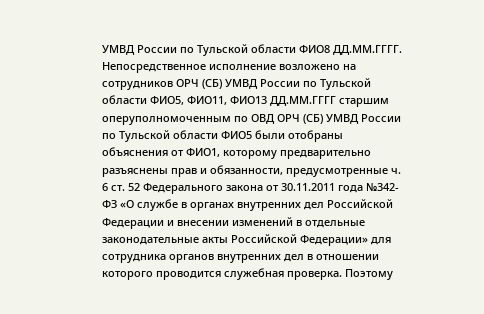УМВД России по Тульской области ФИО8 ДД.ММ.ГГГГ. Непосредственное исполнение возложено на сотрудников ОРЧ (СБ) УМВД России по Тульской области ФИО5, ФИО11, ФИО13 ДД.ММ.ГГГГ старшим оперуполномоченным по ОВД ОРЧ (СБ) УМВД России по Тульской области ФИО5 были отобраны объяснения от ФИО1, которому предварительно разъяснены прав и обязанности, предусмотренные ч. 6 ст. 52 Федерального закона от 30.11.2011 года №342-ФЗ «О службе в органах внутренних дел Российской Федерации и внесении изменений в отдельные законодательные акты Российской Федерации» для сотрудника органов внутренних дел в отношении которого проводится служебная проверка. Поэтому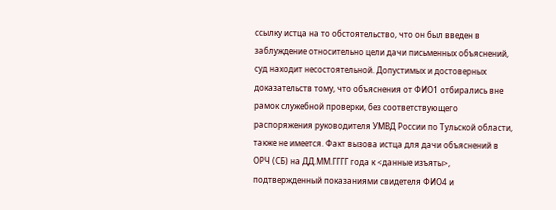ссылку истца на то обстоятельство, что он был введен в заблуждение относительно цели дачи письменных объяснений, суд находит несостоятельной. Допустимых и достоверных доказательств тому, что объяснения от ФИО1 отбирались вне рамок служебной проверки, без соответствующего распоряжения руководителя УМВД России по Тульской области, также не имеется. Факт вызова истца для дачи объяснений в ОРЧ (СБ) на ДД.ММ.ГГГГ года к <данные изъяты>, подтвержденный показаниями свидетеля ФИО4 и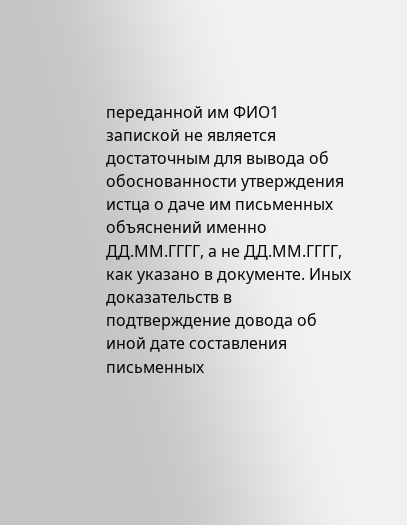переданной им ФИО1 запиской не является достаточным для вывода об обоснованности утверждения истца о даче им письменных объяснений именно ДД.ММ.ГГГГ, а не ДД.ММ.ГГГГ, как указано в документе. Иных доказательств в подтверждение довода об иной дате составления письменных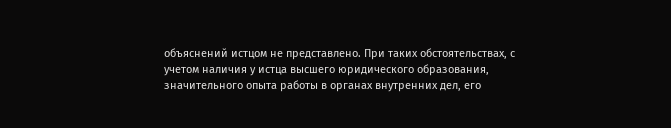объяснений истцом не представлено. При таких обстоятельствах, с учетом наличия у истца высшего юридического образования, значительного опыта работы в органах внутренних дел, его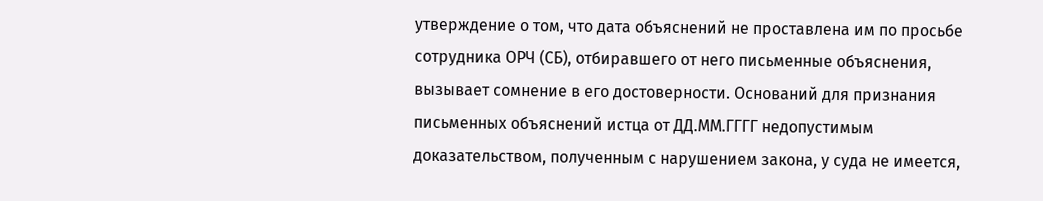утверждение о том, что дата объяснений не проставлена им по просьбе сотрудника ОРЧ (СБ), отбиравшего от него письменные объяснения, вызывает сомнение в его достоверности. Оснований для признания письменных объяснений истца от ДД.ММ.ГГГГ недопустимым доказательством, полученным с нарушением закона, у суда не имеется,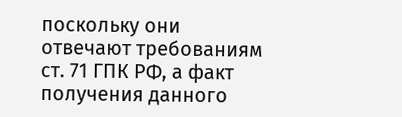поскольку они отвечают требованиям ст. 71 ГПК РФ, а факт получения данного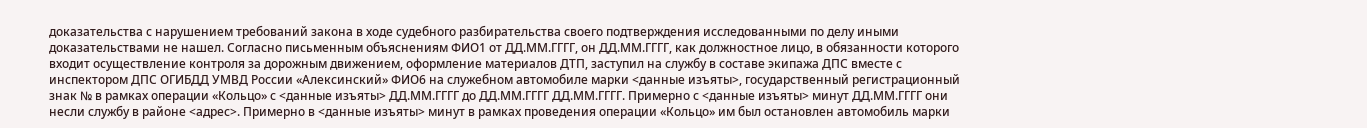доказательства с нарушением требований закона в ходе судебного разбирательства своего подтверждения исследованными по делу иными доказательствами не нашел. Согласно письменным объяснениям ФИО1 от ДД.ММ.ГГГГ, он ДД.ММ.ГГГГ, как должностное лицо, в обязанности которого входит осуществление контроля за дорожным движением, оформление материалов ДТП, заступил на службу в составе экипажа ДПС вместе с инспектором ДПС ОГИБДД УМВД России «Алексинский» ФИО6 на служебном автомобиле марки <данные изъяты>, государственный регистрационный знак № в рамках операции «Кольцо» с <данные изъяты> ДД.ММ.ГГГГ до ДД.ММ.ГГГГ ДД.ММ.ГГГГ. Примерно с <данные изъяты> минут ДД.ММ.ГГГГ они несли службу в районе <адрес>. Примерно в <данные изъяты> минут в рамках проведения операции «Кольцо» им был остановлен автомобиль марки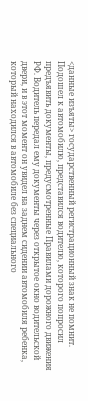<данные изъяты> государственный регистрационный знак не помнит. Подошел к автомобилю, представился водителю, которого попросил предъявить документы, предусмотренные Правилами дорожного движения РФ. Водитель передал ему документы через открытое окно водительской двери, и в этот момент он увидел на заднем сидении автомобиля ребенка, который находился в автомобиле без специального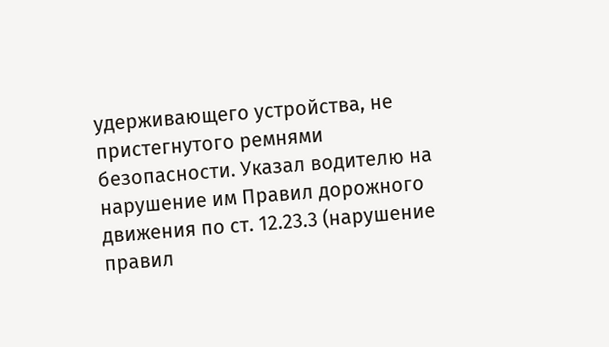удерживающего устройства, не пристегнутого ремнями безопасности. Указал водителю на нарушение им Правил дорожного движения по ст. 12.23.3 (нарушение правил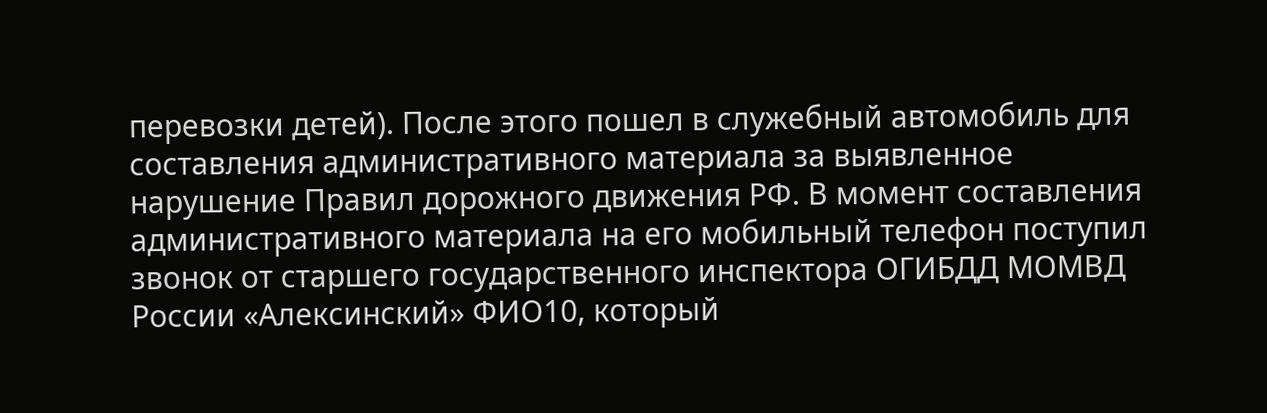перевозки детей). После этого пошел в служебный автомобиль для составления административного материала за выявленное нарушение Правил дорожного движения РФ. В момент составления административного материала на его мобильный телефон поступил звонок от старшего государственного инспектора ОГИБДД МОМВД России «Алексинский» ФИО10, который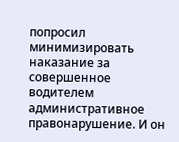попросил минимизировать наказание за совершенное водителем административное правонарушение. И он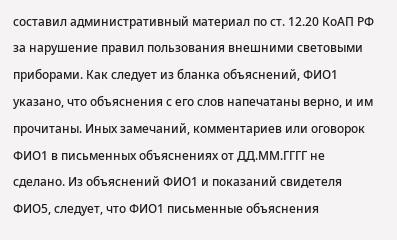составил административный материал по ст. 12.20 КоАП РФ за нарушение правил пользования внешними световыми приборами. Как следует из бланка объяснений, ФИО1 указано, что объяснения с его слов напечатаны верно, и им прочитаны. Иных замечаний, комментариев или оговорок ФИО1 в письменных объяснениях от ДД.ММ.ГГГГ не сделано. Из объяснений ФИО1 и показаний свидетеля ФИО5, следует, что ФИО1 письменные объяснения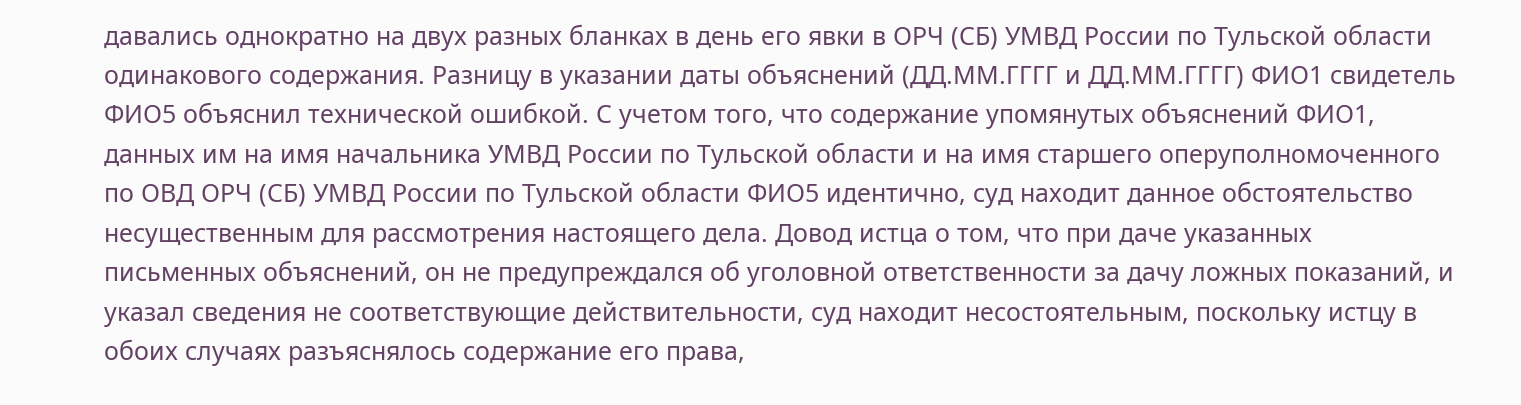давались однократно на двух разных бланках в день его явки в ОРЧ (СБ) УМВД России по Тульской области одинакового содержания. Разницу в указании даты объяснений (ДД.ММ.ГГГГ и ДД.ММ.ГГГГ) ФИО1 свидетель ФИО5 объяснил технической ошибкой. С учетом того, что содержание упомянутых объяснений ФИО1, данных им на имя начальника УМВД России по Тульской области и на имя старшего оперуполномоченного по ОВД ОРЧ (СБ) УМВД России по Тульской области ФИО5 идентично, суд находит данное обстоятельство несущественным для рассмотрения настоящего дела. Довод истца о том, что при даче указанных письменных объяснений, он не предупреждался об уголовной ответственности за дачу ложных показаний, и указал сведения не соответствующие действительности, суд находит несостоятельным, поскольку истцу в обоих случаях разъяснялось содержание его права,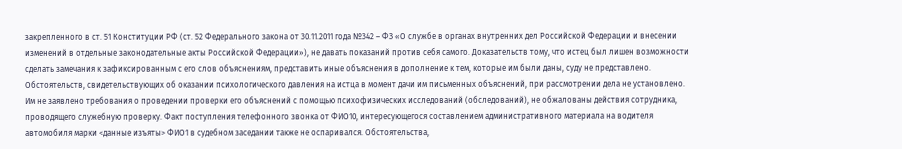закрепленного в ст. 51 Конституции РФ (ст. 52 Федерального закона от 30.11.2011 года №342 – ФЗ «О службе в органах внутренних дел Российской Федерации и внесении изменений в отдельные законодательные акты Российской Федерации»), не давать показаний против себя самого. Доказательств тому, что истец был лишен возможности сделать замечания к зафиксированным с его слов объяснениям, представить иные объяснения в дополнение к тем, которые им были даны, суду не представлено. Обстоятельств, свидетельствующих об оказании психологического давления на истца в момент дачи им письменных объяснений, при рассмотрении дела не установлено. Им не заявлено требования о проведении проверки его объяснений с помощью психофизических исследований (обследований), не обжалованы действия сотрудника, проводящего служебную проверку. Факт поступления телефонного звонка от ФИО10, интересующегося составлением административного материала на водителя автомобиля марки <данные изъяты> ФИО1 в судебном заседании также не оспаривался. Обстоятельства,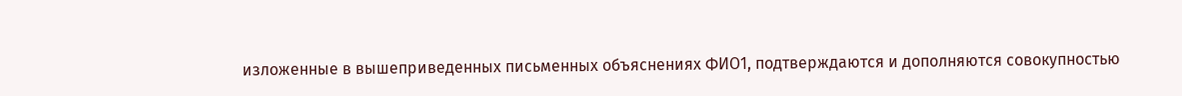изложенные в вышеприведенных письменных объяснениях ФИО1, подтверждаются и дополняются совокупностью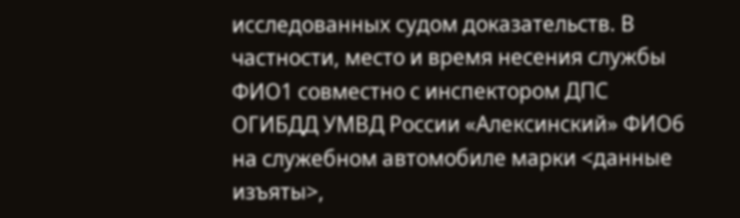исследованных судом доказательств. В частности, место и время несения службы ФИО1 совместно с инспектором ДПС ОГИБДД УМВД России «Алексинский» ФИО6 на служебном автомобиле марки <данные изъяты>,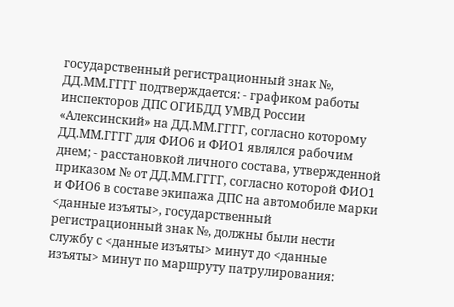государственный регистрационный знак №, ДД.ММ.ГГГГ подтверждается: - графиком работы инспекторов ДПС ОГИБДД УМВД России «Алексинский» на ДД.ММ.ГГГГ, согласно которому ДД.ММ.ГГГГ для ФИО6 и ФИО1 являлся рабочим днем; - расстановкой личного состава, утвержденной приказом № от ДД.ММ.ГГГГ, согласно которой ФИО1 и ФИО6 в составе экипажа ДПС на автомобиле марки <данные изъяты>, государственный регистрационный знак №, должны были нести службу с <данные изъяты> минут до <данные изъяты> минут по маршруту патрулирования: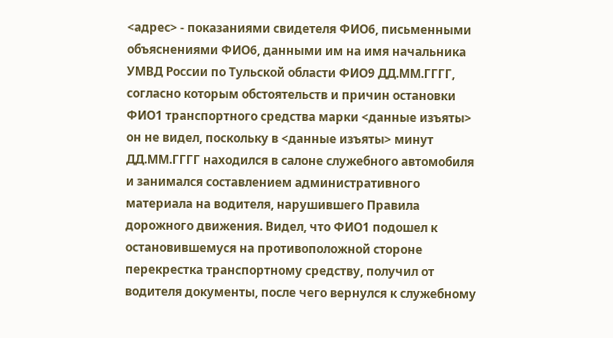<адрес> - показаниями свидетеля ФИО6, письменными объяснениями ФИО6, данными им на имя начальника УМВД России по Тульской области ФИО9 ДД.ММ.ГГГГ, согласно которым обстоятельств и причин остановки ФИО1 транспортного средства марки <данные изъяты> он не видел, поскольку в <данные изъяты> минут ДД.ММ.ГГГГ находился в салоне служебного автомобиля и занимался составлением административного материала на водителя, нарушившего Правила дорожного движения. Видел, что ФИО1 подошел к остановившемуся на противоположной стороне перекрестка транспортному средству, получил от водителя документы, после чего вернулся к служебному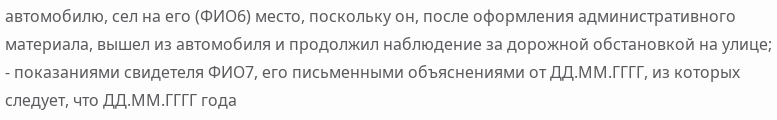автомобилю, сел на его (ФИО6) место, поскольку он, после оформления административного материала, вышел из автомобиля и продолжил наблюдение за дорожной обстановкой на улице; - показаниями свидетеля ФИО7, его письменными объяснениями от ДД.ММ.ГГГГ, из которых следует, что ДД.ММ.ГГГГ года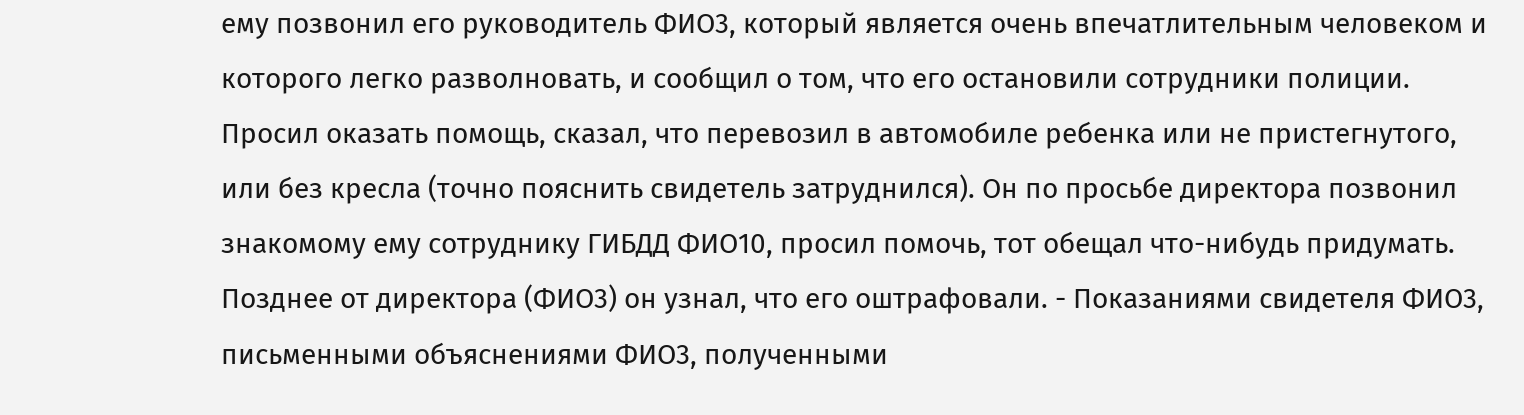ему позвонил его руководитель ФИО3, который является очень впечатлительным человеком и которого легко разволновать, и сообщил о том, что его остановили сотрудники полиции. Просил оказать помощь, сказал, что перевозил в автомобиле ребенка или не пристегнутого, или без кресла (точно пояснить свидетель затруднился). Он по просьбе директора позвонил знакомому ему сотруднику ГИБДД ФИО10, просил помочь, тот обещал что-нибудь придумать. Позднее от директора (ФИО3) он узнал, что его оштрафовали. - Показаниями свидетеля ФИО3, письменными объяснениями ФИО3, полученными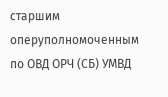старшим оперуполномоченным по ОВД ОРЧ (СБ) УМВД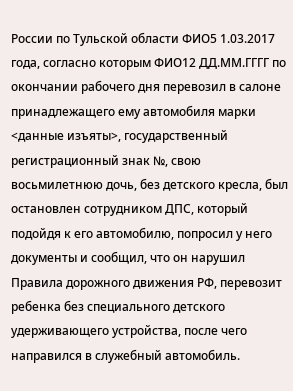России по Тульской области ФИО5 1.03.2017 года, согласно которым ФИО12 ДД.ММ.ГГГГ по окончании рабочего дня перевозил в салоне принадлежащего ему автомобиля марки <данные изъяты>, государственный регистрационный знак №, свою восьмилетнюю дочь, без детского кресла, был остановлен сотрудником ДПС, который подойдя к его автомобилю, попросил у него документы и сообщил, что он нарушил Правила дорожного движения РФ, перевозит ребенка без специального детского удерживающего устройства, после чего направился в служебный автомобиль.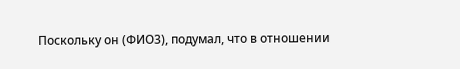Поскольку он (ФИО3), подумал, что в отношении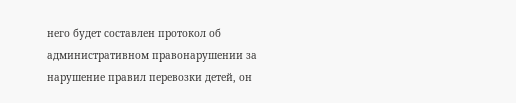него будет составлен протокол об административном правонарушении за нарушение правил перевозки детей, он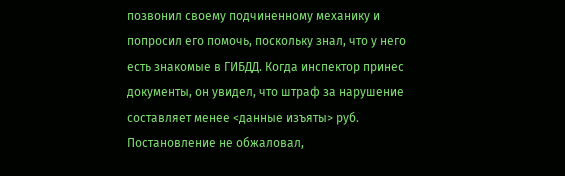позвонил своему подчиненному механику и попросил его помочь, поскольку знал, что у него есть знакомые в ГИБДД. Когда инспектор принес документы, он увидел, что штраф за нарушение составляет менее <данные изъяты> руб. Постановление не обжаловал,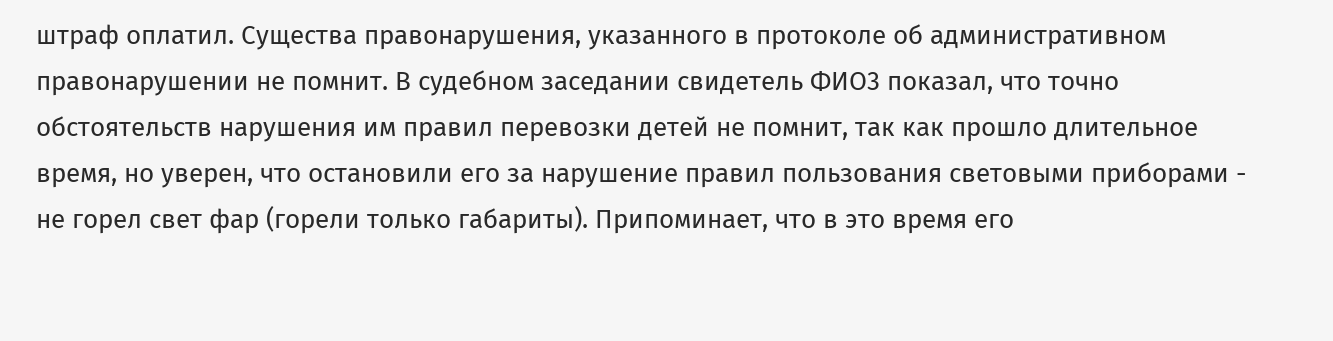штраф оплатил. Существа правонарушения, указанного в протоколе об административном правонарушении не помнит. В судебном заседании свидетель ФИО3 показал, что точно обстоятельств нарушения им правил перевозки детей не помнит, так как прошло длительное время, но уверен, что остановили его за нарушение правил пользования световыми приборами - не горел свет фар (горели только габариты). Припоминает, что в это время его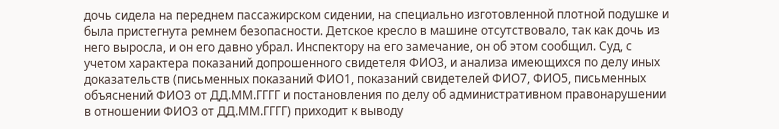дочь сидела на переднем пассажирском сидении, на специально изготовленной плотной подушке и была пристегнута ремнем безопасности. Детское кресло в машине отсутствовало, так как дочь из него выросла, и он его давно убрал. Инспектору на его замечание, он об этом сообщил. Суд, с учетом характера показаний допрошенного свидетеля ФИО3, и анализа имеющихся по делу иных доказательств (письменных показаний ФИО1, показаний свидетелей ФИО7, ФИО5, письменных объяснений ФИО3 от ДД.ММ.ГГГГ и постановления по делу об административном правонарушении в отношении ФИО3 от ДД.ММ.ГГГГ) приходит к выводу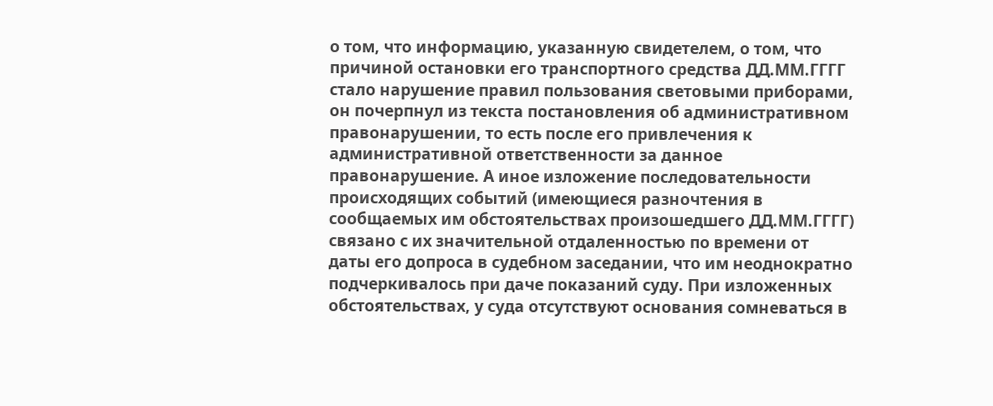о том, что информацию, указанную свидетелем, о том, что причиной остановки его транспортного средства ДД.ММ.ГГГГ стало нарушение правил пользования световыми приборами, он почерпнул из текста постановления об административном правонарушении, то есть после его привлечения к административной ответственности за данное правонарушение. А иное изложение последовательности происходящих событий (имеющиеся разночтения в сообщаемых им обстоятельствах произошедшего ДД.ММ.ГГГГ) связано с их значительной отдаленностью по времени от даты его допроса в судебном заседании, что им неоднократно подчеркивалось при даче показаний суду. При изложенных обстоятельствах, у суда отсутствуют основания сомневаться в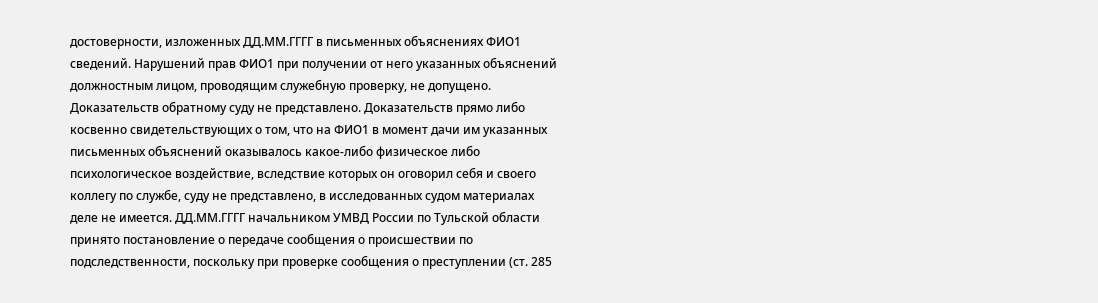достоверности, изложенных ДД.ММ.ГГГГ в письменных объяснениях ФИО1 сведений. Нарушений прав ФИО1 при получении от него указанных объяснений должностным лицом, проводящим служебную проверку, не допущено. Доказательств обратному суду не представлено. Доказательств прямо либо косвенно свидетельствующих о том, что на ФИО1 в момент дачи им указанных письменных объяснений оказывалось какое-либо физическое либо психологическое воздействие, вследствие которых он оговорил себя и своего коллегу по службе, суду не представлено, в исследованных судом материалах деле не имеется. ДД.ММ.ГГГГ начальником УМВД России по Тульской области принято постановление о передаче сообщения о происшествии по подследственности, поскольку при проверке сообщения о преступлении (ст. 285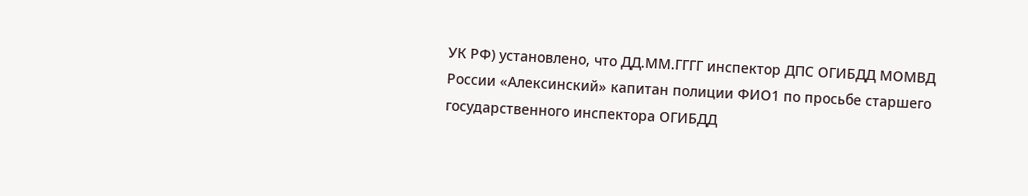УК РФ) установлено, что ДД.ММ.ГГГГ инспектор ДПС ОГИБДД МОМВД России «Алексинский» капитан полиции ФИО1 по просьбе старшего государственного инспектора ОГИБДД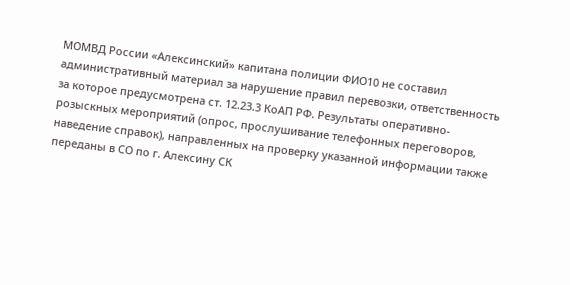МОМВД России «Алексинский» капитана полиции ФИО10 не составил административный материал за нарушение правил перевозки, ответственность за которое предусмотрена ст. 12.23.3 КоАП РФ. Результаты оперативно-розыскных мероприятий (опрос, прослушивание телефонных переговоров, наведение справок), направленных на проверку указанной информации также переданы в СО по г. Алексину СК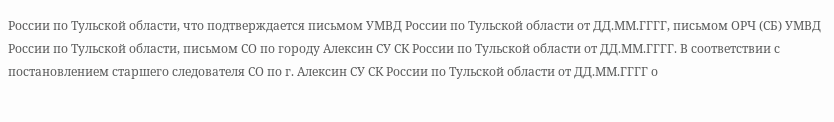России по Тульской области, что подтверждается письмом УМВД России по Тульской области от ДД.ММ.ГГГГ, письмом ОРЧ (СБ) УМВД России по Тульской области, письмом СО по городу Алексин СУ СК России по Тульской области от ДД.ММ.ГГГГ. В соответствии с постановлением старшего следователя СО по г. Алексин СУ СК России по Тульской области от ДД.ММ.ГГГГ о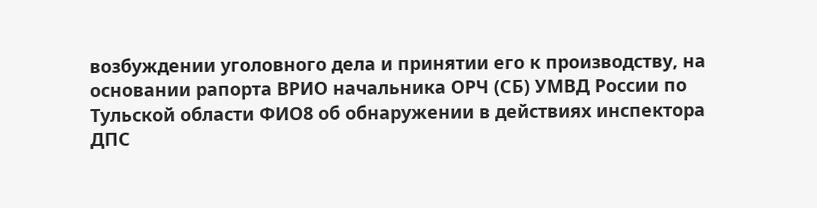возбуждении уголовного дела и принятии его к производству, на основании рапорта ВРИО начальника ОРЧ (СБ) УМВД России по Тульской области ФИО8 об обнаружении в действиях инспектора ДПС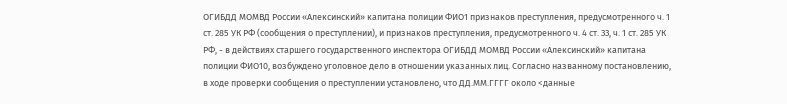ОГИБДД МОМВД России «Алексинский» капитана полиции ФИО1 признаков преступления, предусмотренного ч. 1 ст. 285 УК РФ (сообщения о преступлении), и признаков преступления, предусмотренного ч. 4 ст. 33, ч. 1 ст. 285 УК РФ, - в действиях старшего государственного инспектора ОГИБДД МОМВД России «Алексинский» капитана полиции ФИО10, возбуждено уголовное дело в отношении указанных лиц. Согласно названному постановлению, в ходе проверки сообщения о преступлении установлено, что ДД.ММ.ГГГГ около <данные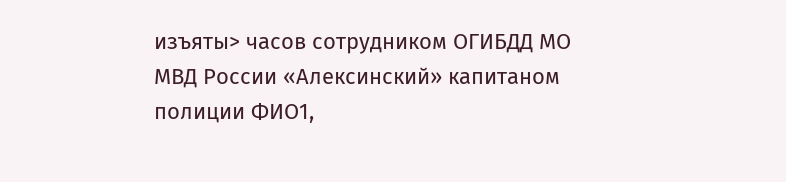изъяты> часов сотрудником ОГИБДД МО МВД России «Алексинский» капитаном полиции ФИО1,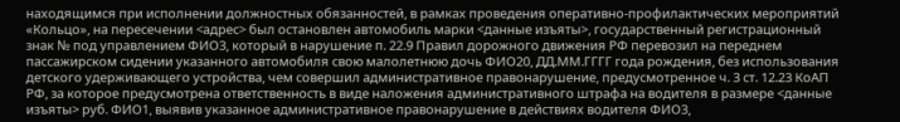находящимся при исполнении должностных обязанностей, в рамках проведения оперативно-профилактических мероприятий «Кольцо», на пересечении <адрес> был остановлен автомобиль марки <данные изъяты>, государственный регистрационный знак № под управлением ФИО3, который в нарушение п. 22.9 Правил дорожного движения РФ перевозил на переднем пассажирском сидении указанного автомобиля свою малолетнюю дочь ФИО20, ДД.ММ.ГГГГ года рождения, без использования детского удерживающего устройства, чем совершил административное правонарушение, предусмотренное ч. 3 ст. 12.23 КоАП РФ, за которое предусмотрена ответственность в виде наложения административного штрафа на водителя в размере <данные изъяты> руб. ФИО1, выявив указанное административное правонарушение в действиях водителя ФИО3,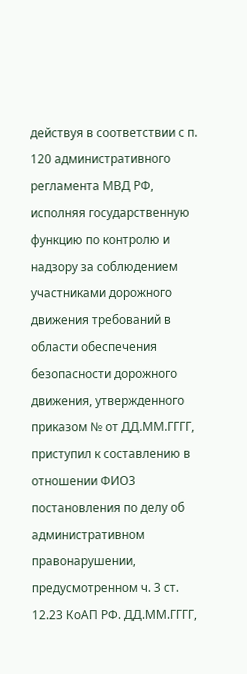действуя в соответствии с п. 120 административного регламента МВД РФ, исполняя государственную функцию по контролю и надзору за соблюдением участниками дорожного движения требований в области обеспечения безопасности дорожного движения, утвержденного приказом № от ДД.ММ.ГГГГ, приступил к составлению в отношении ФИО3 постановления по делу об административном правонарушении, предусмотренном ч. 3 ст. 12.23 КоАП РФ. ДД.ММ.ГГГГ,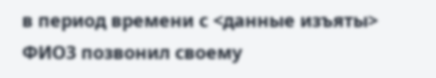в период времени с <данные изъяты> ФИО3 позвонил своему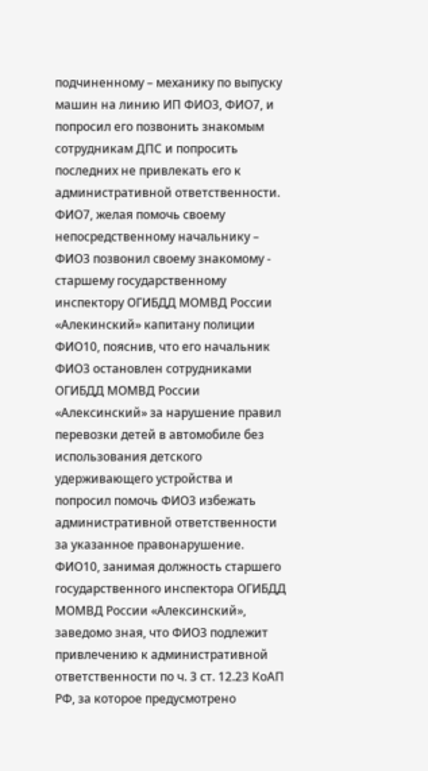подчиненному – механику по выпуску машин на линию ИП ФИО3, ФИО7, и попросил его позвонить знакомым сотрудникам ДПС и попросить последних не привлекать его к административной ответственности. ФИО7, желая помочь своему непосредственному начальнику – ФИО3 позвонил своему знакомому - старшему государственному инспектору ОГИБДД МОМВД России «Алекинский» капитану полиции ФИО10, пояснив, что его начальник ФИО3 остановлен сотрудниками ОГИБДД МОМВД России «Алексинский» за нарушение правил перевозки детей в автомобиле без использования детского удерживающего устройства и попросил помочь ФИО3 избежать административной ответственности за указанное правонарушение. ФИО10, занимая должность старшего государственного инспектора ОГИБДД МОМВД России «Алексинский», заведомо зная, что ФИО3 подлежит привлечению к административной ответственности по ч. 3 ст. 12.23 КоАП РФ, за которое предусмотрено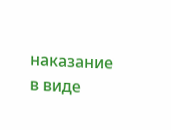наказание в виде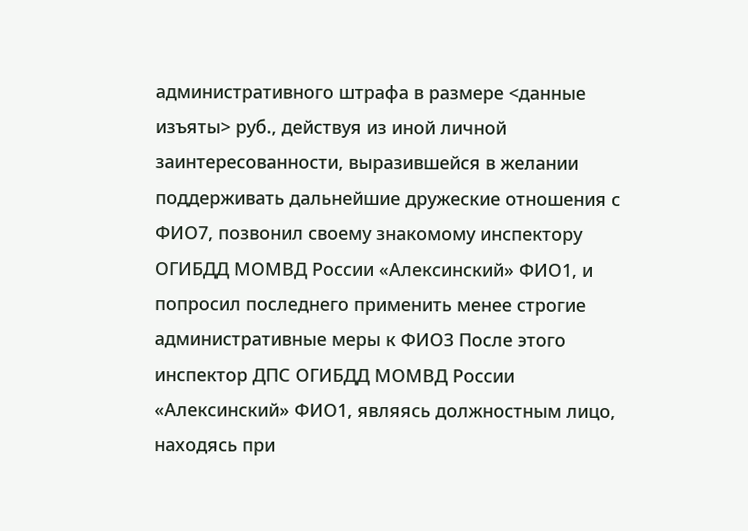административного штрафа в размере <данные изъяты> руб., действуя из иной личной заинтересованности, выразившейся в желании поддерживать дальнейшие дружеские отношения с ФИО7, позвонил своему знакомому инспектору ОГИБДД МОМВД России «Алексинский» ФИО1, и попросил последнего применить менее строгие административные меры к ФИО3 После этого инспектор ДПС ОГИБДД МОМВД России «Алексинский» ФИО1, являясь должностным лицо, находясь при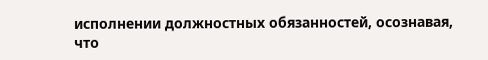исполнении должностных обязанностей, осознавая, что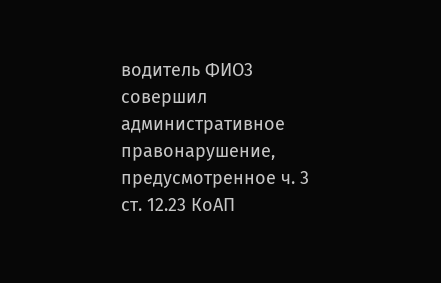водитель ФИО3 совершил административное правонарушение, предусмотренное ч. 3 ст. 12.23 КоАП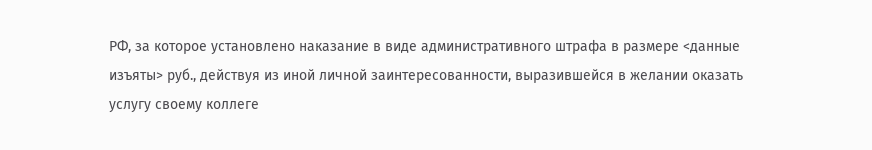РФ, за которое установлено наказание в виде административного штрафа в размере <данные изъяты> руб., действуя из иной личной заинтересованности, выразившейся в желании оказать услугу своему коллеге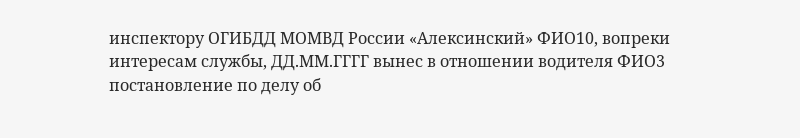инспектору ОГИБДД МОМВД России «Алексинский» ФИО10, вопреки интересам службы, ДД.ММ.ГГГГ вынес в отношении водителя ФИО3 постановление по делу об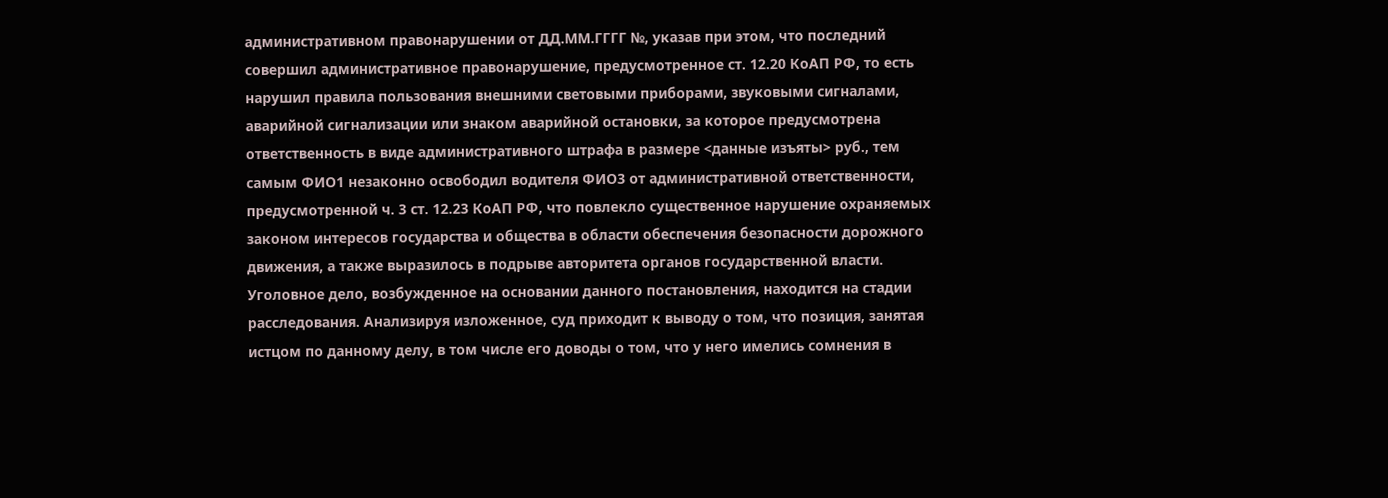административном правонарушении от ДД.ММ.ГГГГ №, указав при этом, что последний совершил административное правонарушение, предусмотренное ст. 12.20 КоАП РФ, то есть нарушил правила пользования внешними световыми приборами, звуковыми сигналами, аварийной сигнализации или знаком аварийной остановки, за которое предусмотрена ответственность в виде административного штрафа в размере <данные изъяты> руб., тем самым ФИО1 незаконно освободил водителя ФИО3 от административной ответственности, предусмотренной ч. 3 ст. 12.23 КоАП РФ, что повлекло существенное нарушение охраняемых законом интересов государства и общества в области обеспечения безопасности дорожного движения, а также выразилось в подрыве авторитета органов государственной власти. Уголовное дело, возбужденное на основании данного постановления, находится на стадии расследования. Анализируя изложенное, суд приходит к выводу о том, что позиция, занятая истцом по данному делу, в том числе его доводы о том, что у него имелись сомнения в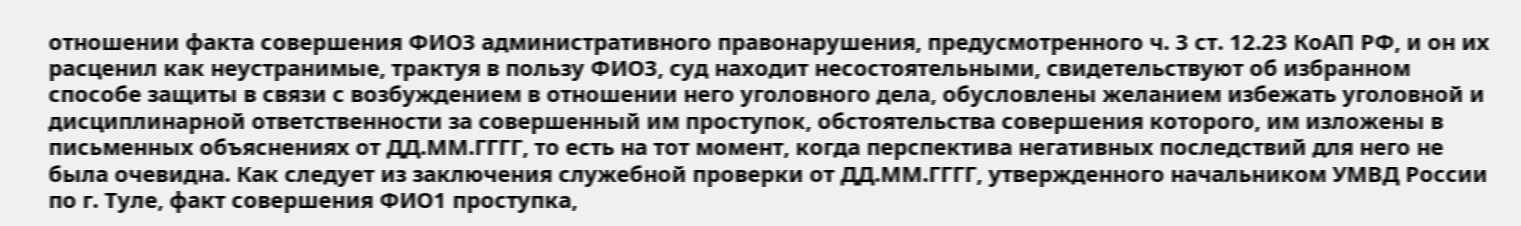отношении факта совершения ФИО3 административного правонарушения, предусмотренного ч. 3 ст. 12.23 КоАП РФ, и он их расценил как неустранимые, трактуя в пользу ФИО3, суд находит несостоятельными, свидетельствуют об избранном способе защиты в связи с возбуждением в отношении него уголовного дела, обусловлены желанием избежать уголовной и дисциплинарной ответственности за совершенный им проступок, обстоятельства совершения которого, им изложены в письменных объяснениях от ДД.ММ.ГГГГ, то есть на тот момент, когда перспектива негативных последствий для него не была очевидна. Как следует из заключения служебной проверки от ДД.ММ.ГГГГ, утвержденного начальником УМВД России по г. Туле, факт совершения ФИО1 проступка,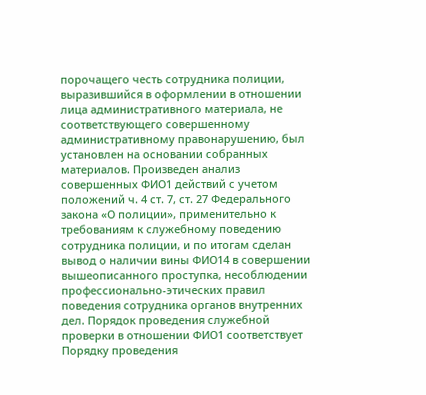порочащего честь сотрудника полиции, выразившийся в оформлении в отношении лица административного материала, не соответствующего совершенному административному правонарушению, был установлен на основании собранных материалов. Произведен анализ совершенных ФИО1 действий с учетом положений ч. 4 ст. 7, ст. 27 Федерального закона «О полиции», применительно к требованиям к служебному поведению сотрудника полиции, и по итогам сделан вывод о наличии вины ФИО14 в совершении вышеописанного проступка, несоблюдении профессионально-этических правил поведения сотрудника органов внутренних дел. Порядок проведения служебной проверки в отношении ФИО1 соответствует Порядку проведения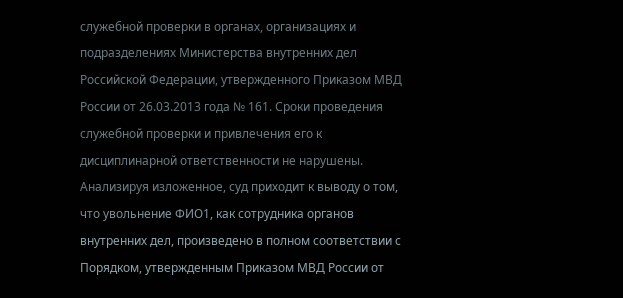служебной проверки в органах, организациях и подразделениях Министерства внутренних дел Российской Федерации, утвержденного Приказом МВД России от 26.03.2013 года № 161. Сроки проведения служебной проверки и привлечения его к дисциплинарной ответственности не нарушены. Анализируя изложенное, суд приходит к выводу о том, что увольнение ФИО1, как сотрудника органов внутренних дел, произведено в полном соответствии с Порядком, утвержденным Приказом МВД России от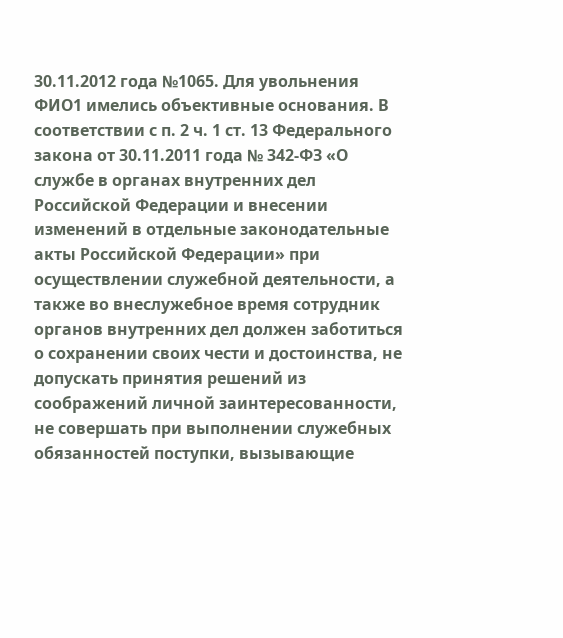30.11.2012 года №1065. Для увольнения ФИО1 имелись объективные основания. В соответствии с п. 2 ч. 1 ст. 13 Федерального закона от 30.11.2011 года № 342-ФЗ «О службе в органах внутренних дел Российской Федерации и внесении изменений в отдельные законодательные акты Российской Федерации» при осуществлении служебной деятельности, а также во внеслужебное время сотрудник органов внутренних дел должен заботиться о сохранении своих чести и достоинства, не допускать принятия решений из соображений личной заинтересованности, не совершать при выполнении служебных обязанностей поступки, вызывающие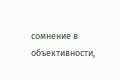сомнение в объективности,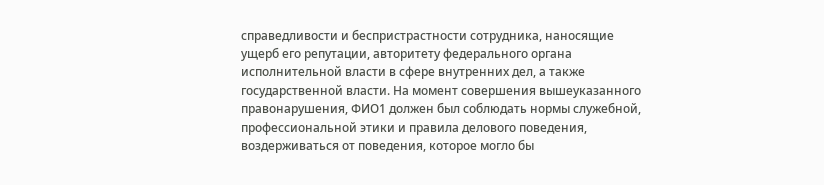справедливости и беспристрастности сотрудника, наносящие ущерб его репутации, авторитету федерального органа исполнительной власти в сфере внутренних дел, а также государственной власти. На момент совершения вышеуказанного правонарушения, ФИО1 должен был соблюдать нормы служебной, профессиональной этики и правила делового поведения, воздерживаться от поведения, которое могло бы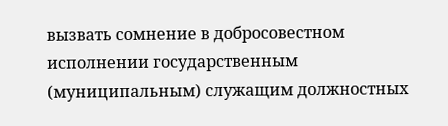вызвать сомнение в добросовестном исполнении государственным (муниципальным) служащим должностных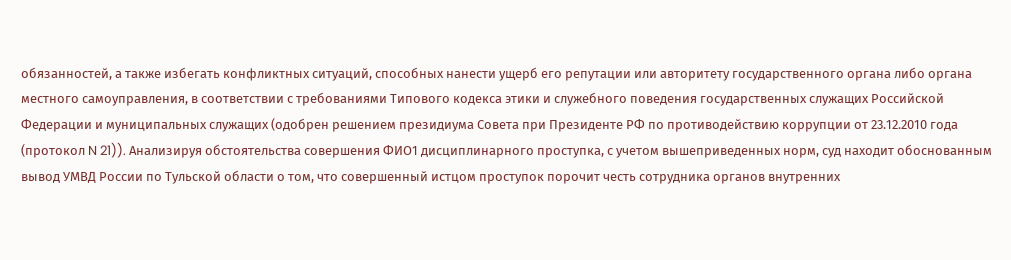обязанностей, а также избегать конфликтных ситуаций, способных нанести ущерб его репутации или авторитету государственного органа либо органа местного самоуправления, в соответствии с требованиями Типового кодекса этики и служебного поведения государственных служащих Российской Федерации и муниципальных служащих (одобрен решением президиума Совета при Президенте РФ по противодействию коррупции от 23.12.2010 года (протокол N 21)). Анализируя обстоятельства совершения ФИО1 дисциплинарного проступка, с учетом вышеприведенных норм, суд находит обоснованным вывод УМВД России по Тульской области о том, что совершенный истцом проступок порочит честь сотрудника органов внутренних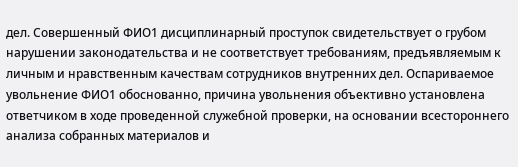дел. Совершенный ФИО1 дисциплинарный проступок свидетельствует о грубом нарушении законодательства и не соответствует требованиям, предъявляемым к личным и нравственным качествам сотрудников внутренних дел. Оспариваемое увольнение ФИО1 обоснованно, причина увольнения объективно установлена ответчиком в ходе проведенной служебной проверки, на основании всестороннего анализа собранных материалов и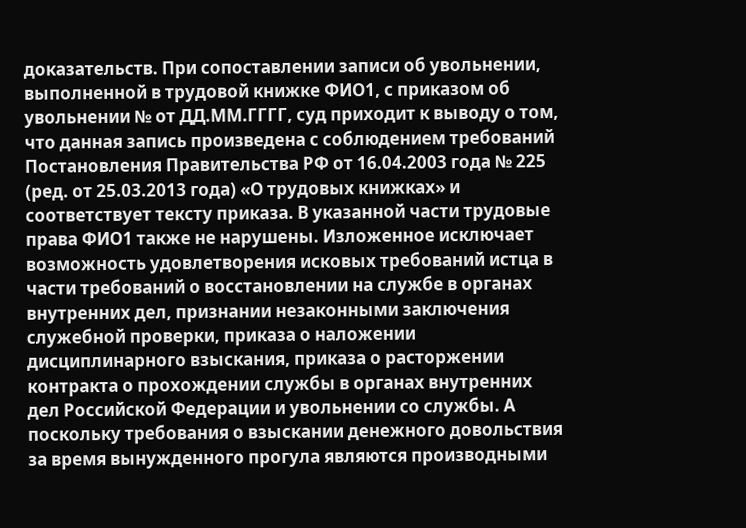доказательств. При сопоставлении записи об увольнении, выполненной в трудовой книжке ФИО1, с приказом об увольнении № от ДД.ММ.ГГГГ, суд приходит к выводу о том, что данная запись произведена с соблюдением требований Постановления Правительства РФ от 16.04.2003 года № 225 (ред. от 25.03.2013 года) «О трудовых книжках» и соответствует тексту приказа. В указанной части трудовые права ФИО1 также не нарушены. Изложенное исключает возможность удовлетворения исковых требований истца в части требований о восстановлении на службе в органах внутренних дел, признании незаконными заключения служебной проверки, приказа о наложении дисциплинарного взыскания, приказа о расторжении контракта о прохождении службы в органах внутренних дел Российской Федерации и увольнении со службы. А поскольку требования о взыскании денежного довольствия за время вынужденного прогула являются производными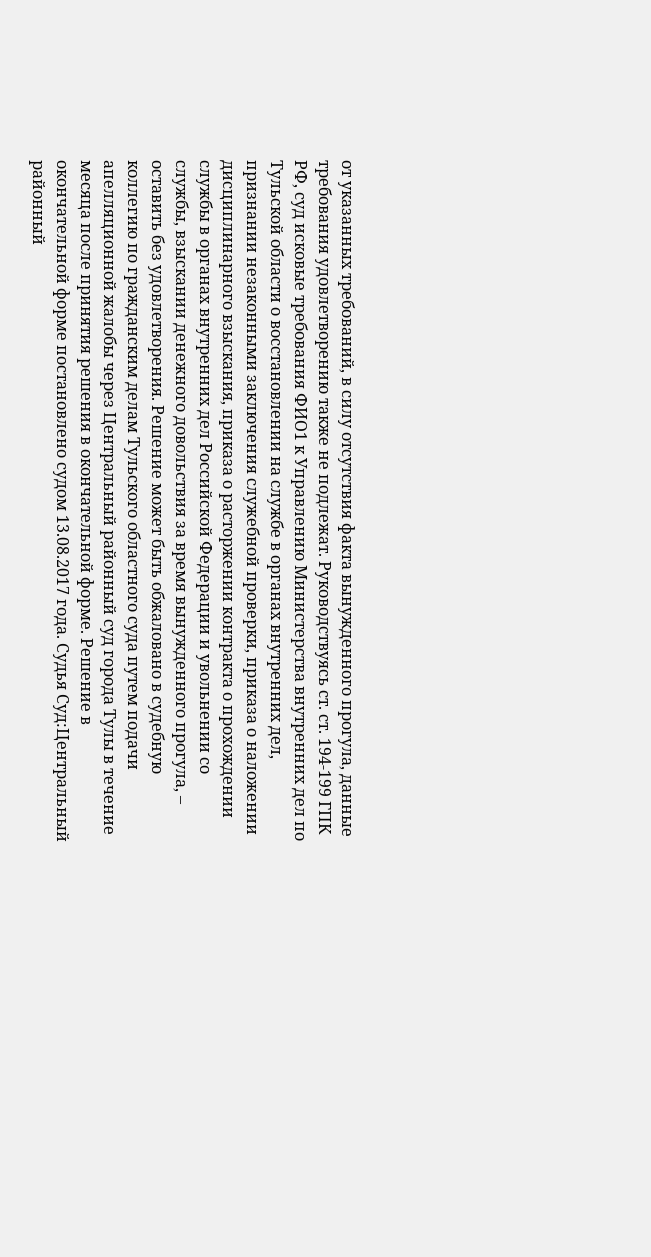от указанных требований, в силу отсутствия факта вынужденного прогула, данные требования удовлетворению также не подлежат. Руководствуясь ст. ст. 194-199 ГПК РФ, суд исковые требования ФИО1 к Управлению Министерства внутренних дел по Тульской области о восстановлении на службе в органах внутренних дел, признании незаконными заключения служебной проверки, приказа о наложении дисциплинарного взыскания, приказа о расторжении контракта о прохождении службы в органах внутренних дел Российской Федерации и увольнении со службы, взыскании денежного довольствия за время вынужденного прогула, – оставить без удовлетворения. Решение может быть обжаловано в судебную коллегию по гражданским делам Тульского областного суда путем подачи апелляционной жалобы через Центральный районный суд города Тулы в течение месяца после принятия решения в окончательной форме. Решение в окончательной форме постановлено судом 13.08.2017 года. Судья Суд:Центральный районный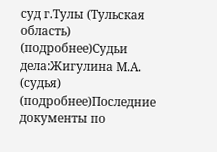суд г.Тулы (Тульская область) (подробнее)Судьи дела:Жигулина М.А. (судья) (подробнее)Последние документы по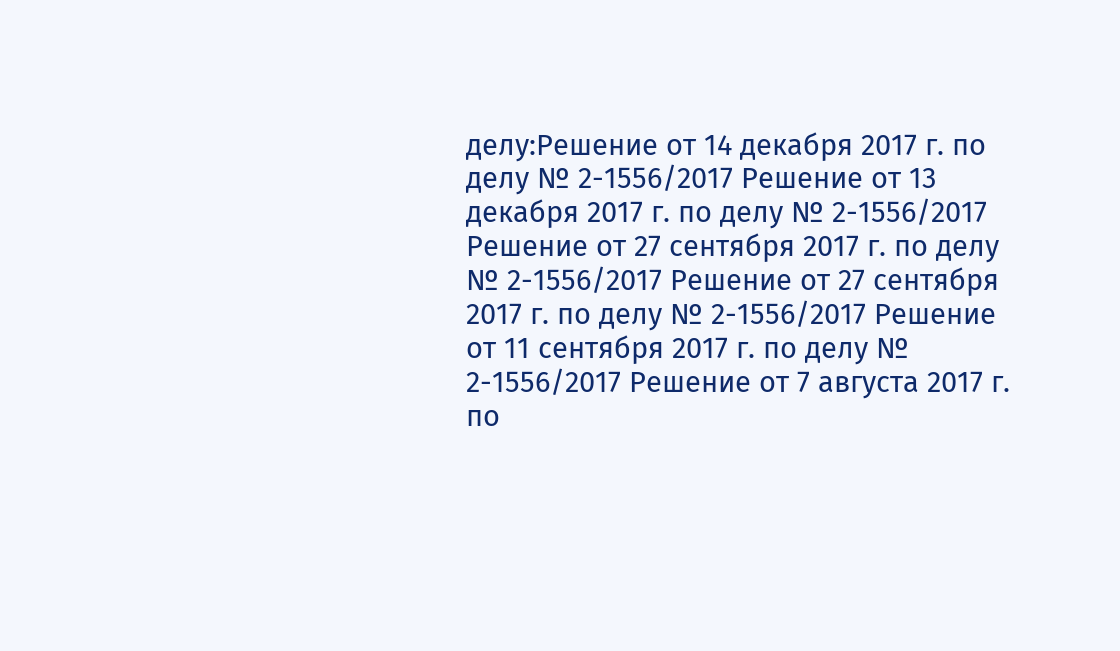делу:Решение от 14 декабря 2017 г. по делу № 2-1556/2017 Решение от 13 декабря 2017 г. по делу № 2-1556/2017 Решение от 27 сентября 2017 г. по делу № 2-1556/2017 Решение от 27 сентября 2017 г. по делу № 2-1556/2017 Решение от 11 сентября 2017 г. по делу № 2-1556/2017 Решение от 7 августа 2017 г. по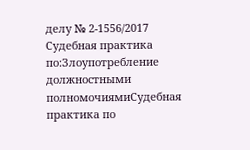делу № 2-1556/2017 Судебная практика по:Злоупотребление должностными полномочиямиСудебная практика по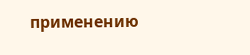применению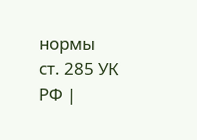нормы ст. 285 УК РФ |